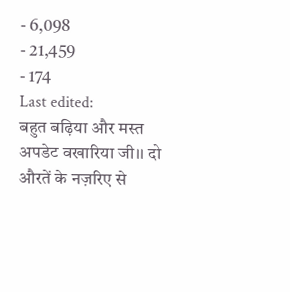- 6,098
- 21,459
- 174
Last edited:
बहुत बढ़िया और मस्त अपडेट वखारिया जी।। दो औरतें के नज़रिए से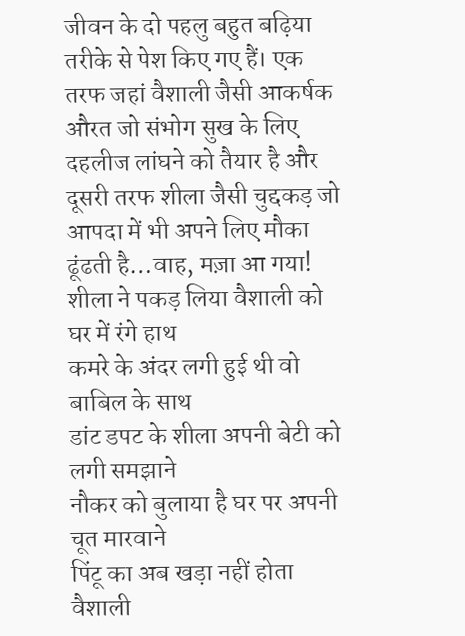जीवन के दो पहलु बहुत बढ़िया तरीके से पेश किए गए हैं। एक तरफ जहां वैशाली जैसी आकर्षक औरत जो संभोग सुख के लिए दहलीज लांघने को तैयार है और दूसरी तरफ शीला जैसी चुद्दकड़ जो आपदा में भी अपने लिए मौका ढूंढती है…वाह, मज़ा आ गया!
शीला ने पकड़ लिया वैशाली को घर में रंगे हाथ
कमरे के अंदर लगी हुई थी वो बाबिल के साथ
डांट डपट के शीला अपनी बेटी को लगी समझाने
नौकर को बुलाया है घर पर अपनी चूत मारवाने
पिंटू का अब खड़ा नहीं होता वैशाली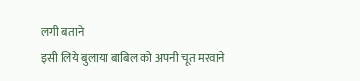लगी बताने
इसी लिये बुलाया बाबिल को अपनी चूत मरवाने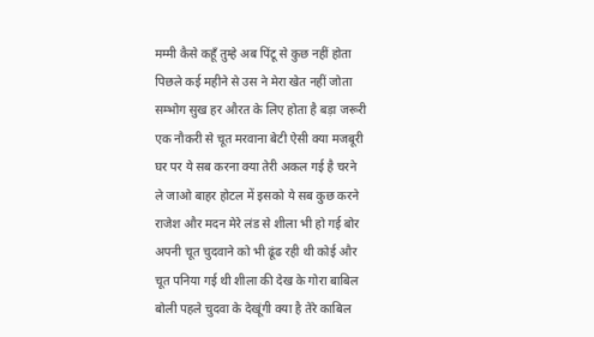मम्मी कैसे कहूँ तुम्हे अब पिंटू से कुछ नहीं होता
पिछले कई महीने से उस ने मेरा खेत नहीं जोता
सम्भोग सुख हर औरत के लिए होता है बड़ा जरूरी
एक नौकरी से चूत मरवाना बेटी ऐसी क्या मजबूरी
घर पर ये सब करना क्या तेरी अकल गई है चरने
ले जाओ बाहर होटल में इसको ये सब कुछ करने
राजेश और मदन मेरे लंड से शीला भी हो गई बोर
अपनी चूत चुदवाने को भी ढूंढ रही थी कोई और
चूत पनिया गई थी शीला की देख के गोरा बाबिल
बोली पहले चुदवा के देखूंगी क्या है तेरे काबिल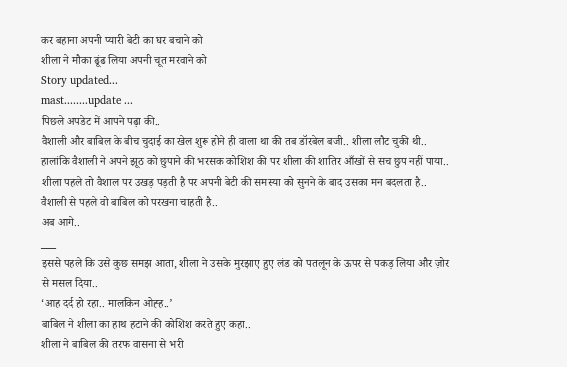कर बहाना अपनी प्यारी बेटी का घर बचाने को
शीला ने मौका ढूंढ लिया अपनी चूत मरवाने को
Story updated...
mast........update ...
पिछले अपडेट में आपने पढ़ा की..
वैशाली और बाबिल के बीच चुदाई का खेल शुरू होने ही वाला था की तब डॉरबेल बजी.. शीला लौट चुकी थी.. हालांकि वैशाली ने अपने झूठ को छुपाने की भरसक कोशिश की पर शीला की शातिर आँखों से सच छुप नहीं पाया.. शीला पहले तो वैशाल पर उखड़ पड़ती है पर अपनी बेटी की समस्या को सुनने के बाद उसका मन बदलता है.. वैशाली से पहले वो बाबिल को परखना चाहती है..
अब आगे..
___
इससे पहले कि उसे कुछ समझ आता, शीला ने उसके मुरझाए हुए लंड को पतलून के ऊपर से पकड़ लिया और ज़ोर से मसल दिया..
‘आह दर्द हो रहा.. मालकिन ओह्ह..’
बाबिल ने शीला का हाथ हटाने की कोशिश करते हुए कहा..
शीला ने बाबिल की तरफ वासना से भरी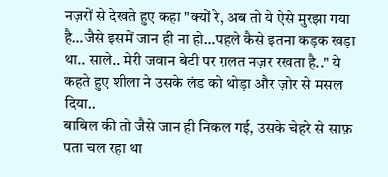नज़रों से देखते हुए कहा "क्यों रे, अब तो ये ऐसे मुरझा गया है…जैसे इसमें जान ही ना हो…पहले कैसे इतना कड़क खड़ा था.. साले.. मेरी जवान बेटी पर ग़लत नज़र रखता है.." ये कहते हुए शीला ने उसके लंड को थोड़ा और ज़ोर से मसल दिया..
बाबिल की तो जैसे जान ही निकल गई, उसके चेहरे से साफ़ पता चल रहा था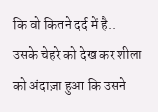कि वो कितने दर्द में है..
उसके चेहरे को देख कर शीला को अंदाज़ा हुआ कि उसने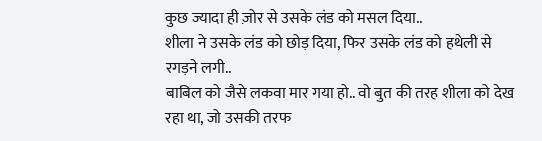कुछ ज्यादा ही ज़ोर से उसके लंड को मसल दिया..
शीला ने उसके लंड को छोड़ दिया, फिर उसके लंड को हथेली से रगड़ने लगी..
बाबिल को जैसे लकवा मार गया हो.. वो बुत की तरह शीला को देख रहा था, जो उसकी तरफ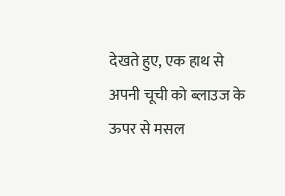देखते हुए, एक हाथ से अपनी चूची को ब्लाउज के ऊपर से मसल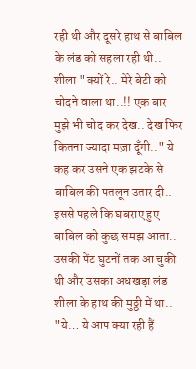रही थी और दूसरे हाथ से बाबिल के लंड को सहला रही थी..
शीला "क्यों रे.. मेरे बेटी को चोदने वाला था..!! एक बार मुझे भी चोद कर देख.. देख फिर कितना ज्यादा मज़ा दूँगी.." ये कह कर उसने एक झटके से बाबिल की पतलून उतार दी..
इससे पहले कि घबराए हुए बाबिल को कुछ समझ आता.. उसकी पेंट घुटनों तक आ चुकी थी और उसका अधखड़ा लंड शीला के हाथ की मुठ्ठी में था..
"ये… ये आप क्या रही हैं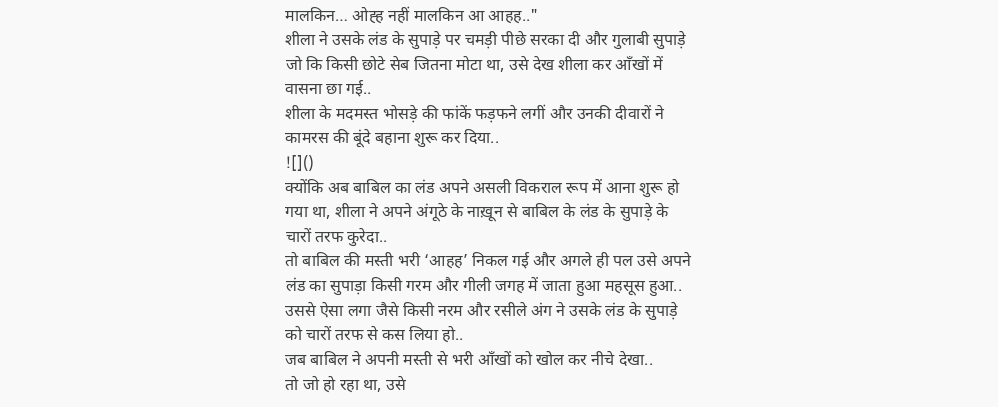मालकिन… ओह्ह नहीं मालकिन आ आहह.."
शीला ने उसके लंड के सुपाड़े पर चमड़ी पीछे सरका दी और गुलाबी सुपाड़े जो कि किसी छोटे सेब जितना मोटा था, उसे देख शीला कर आँखों में वासना छा गई..
शीला के मदमस्त भोसड़े की फांकें फड़फने लगीं और उनकी दीवारों ने कामरस की बूंदे बहाना शुरू कर दिया..
![]()
क्योंकि अब बाबिल का लंड अपने असली विकराल रूप में आना शुरू हो गया था, शीला ने अपने अंगूठे के नाख़ून से बाबिल के लंड के सुपाड़े के चारों तरफ कुरेदा..
तो बाबिल की मस्ती भरी ‘आहह’ निकल गई और अगले ही पल उसे अपने लंड का सुपाड़ा किसी गरम और गीली जगह में जाता हुआ महसूस हुआ..
उससे ऐसा लगा जैसे किसी नरम और रसीले अंग ने उसके लंड के सुपाड़े को चारों तरफ से कस लिया हो..
जब बाबिल ने अपनी मस्ती से भरी आँखों को खोल कर नीचे देखा..
तो जो हो रहा था, उसे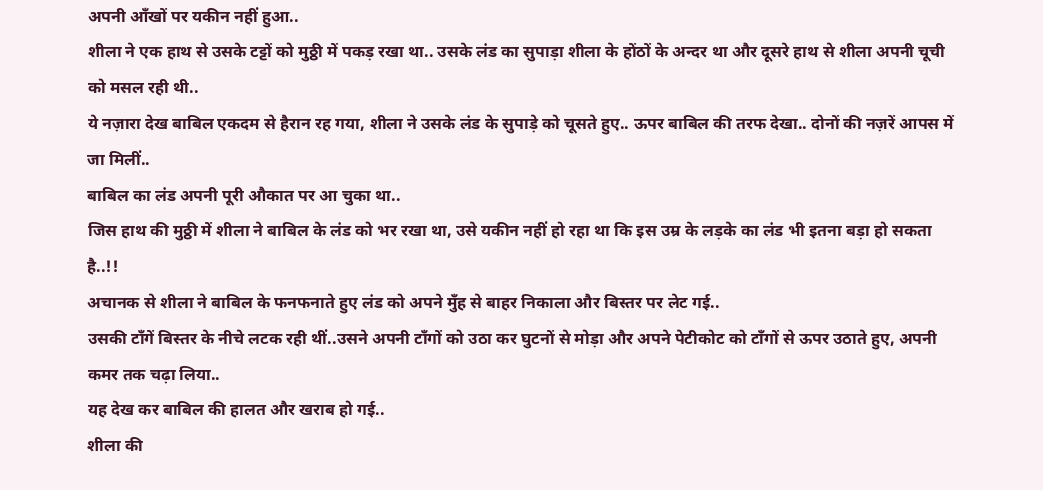अपनी आँखों पर यकीन नहीं हुआ..
शीला ने एक हाथ से उसके टट्टों को मुठ्ठी में पकड़ रखा था.. उसके लंड का सुपाड़ा शीला के होंठों के अन्दर था और दूसरे हाथ से शीला अपनी चूची को मसल रही थी..
ये नज़ारा देख बाबिल एकदम से हैरान रह गया, शीला ने उसके लंड के सुपाड़े को चूसते हुए.. ऊपर बाबिल की तरफ देखा.. दोनों की नज़रें आपस में जा मिलीं..
बाबिल का लंड अपनी पूरी औकात पर आ चुका था..
जिस हाथ की मुठ्ठी में शीला ने बाबिल के लंड को भर रखा था, उसे यकीन नहीं हो रहा था कि इस उम्र के लड़के का लंड भी इतना बड़ा हो सकता है..!!
अचानक से शीला ने बाबिल के फनफनाते हुए लंड को अपने मुँह से बाहर निकाला और बिस्तर पर लेट गई..
उसकी टाँगें बिस्तर के नीचे लटक रही थीं..उसने अपनी टाँगों को उठा कर घुटनों से मोड़ा और अपने पेटीकोट को टाँगों से ऊपर उठाते हुए, अपनी कमर तक चढ़ा लिया..
यह देख कर बाबिल की हालत और खराब हो गई..
शीला की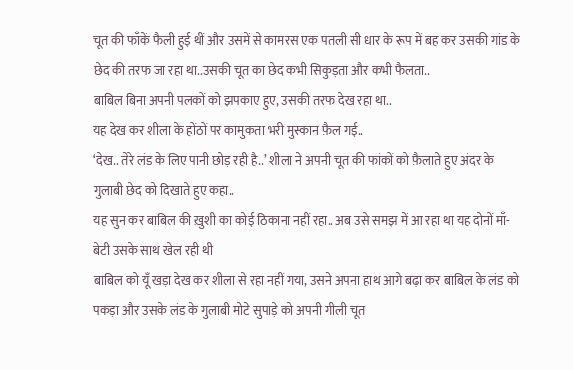चूत की फाँकें फैली हुई थीं और उसमें से कामरस एक पतली सी धार के रूप में बह कर उसकी गांड के छेद की तरफ जा रहा था..उसकी चूत का छेद कभी सिकुड़ता और कभी फैलता..
बाबिल बिना अपनी पलकों को झपकाए हुए, उसकी तरफ देख रहा था..
यह देख कर शीला के होंठों पर कामुकता भरी मुस्कान फ़ैल गई..
‘देख.. तेरे लंड के लिए पानी छोड़ रही है..’ शीला ने अपनी चूत की फांकों को फ़ैलाते हुए अंदर के गुलाबी छेद को दिखाते हुए कहा..
यह सुन कर बाबिल की ख़ुशी का कोई ठिकाना नहीं रहा.. अब उसे समझ में आ रहा था यह दोनों माँ-बेटी उसके साथ खेल रही थी
बाबिल को यूँ खड़ा देख कर शीला से रहा नहीं गया, उसने अपना हाथ आगे बढ़ा कर बाबिल के लंड को पकड़ा और उसके लंड के गुलाबी मोटे सुपाड़े को अपनी गीली चूत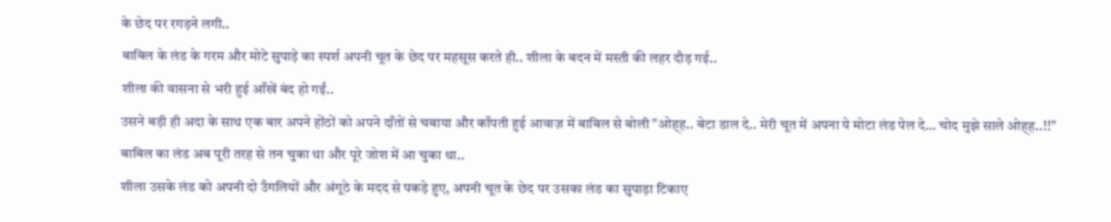के छेद पर रगड़ने लगी..
बाबिल के लंड के गरम और मोटे सुपाड़े का स्पर्श अपनी चूत के छेद पर महसूस करते ही.. शीला के बदन में मस्ती की लहर दौड़ गई..
शीला की वासना से भरी हुई आँखें बंद हो गईं..
उसने बड़ी ही अदा के साथ एक बार अपने होंठों को अपने दाँतों से चबाया और काँपती हुई आवाज़ में बाबिल से बोली "ओह्ह.. बेटा डाल दे.. मेरी चूत में अपना ये मोटा लंड पेल दे… चोद मुझे साले ओह्ह..!!"
बाबिल का लंड अब पूरी तरह से तन चुका था और पूरे जोश में आ चुका था..
शीला उसके लंड को अपनी दो उँगलियों और अंगूठे के मदद से पकड़े हुए, अपनी चूत के छेद पर उसका लंड का सुपाड़ा टिकाए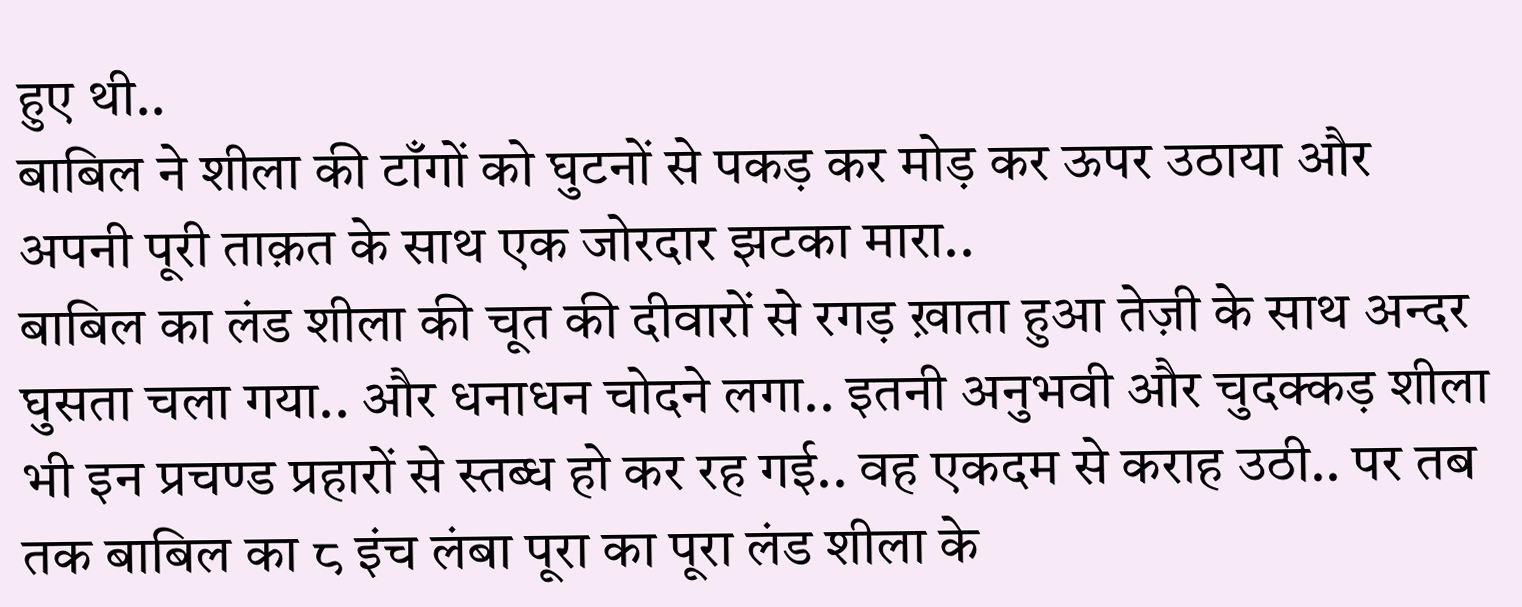हुए थी..
बाबिल ने शीला की टाँगों को घुटनों से पकड़ कर मोड़ कर ऊपर उठाया और अपनी पूरी ताक़त के साथ एक जोरदार झटका मारा..
बाबिल का लंड शीला की चूत की दीवारों से रगड़ ख़ाता हुआ तेज़ी के साथ अन्दर घुसता चला गया.. और धनाधन चोदने लगा.. इतनी अनुभवी और चुदक्कड़ शीला भी इन प्रचण्ड प्रहारों से स्तब्ध हो कर रह गई.. वह एकदम से कराह उठी.. पर तब तक बाबिल का ८ इंच लंबा पूरा का पूरा लंड शीला के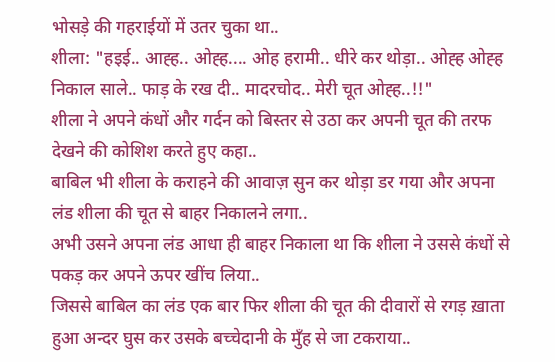भोसड़े की गहराईयों में उतर चुका था..
शीला: "हइई.. आह्ह.. ओह्ह.... ओह हरामी.. धीरे कर थोड़ा.. ओह्ह ओह्ह निकाल साले.. फाड़ के रख दी.. मादरचोद.. मेरी चूत ओह्ह..!!"
शीला ने अपने कंधों और गर्दन को बिस्तर से उठा कर अपनी चूत की तरफ देखने की कोशिश करते हुए कहा..
बाबिल भी शीला के कराहने की आवाज़ सुन कर थोड़ा डर गया और अपना लंड शीला की चूत से बाहर निकालने लगा..
अभी उसने अपना लंड आधा ही बाहर निकाला था कि शीला ने उससे कंधों से पकड़ कर अपने ऊपर खींच लिया..
जिससे बाबिल का लंड एक बार फिर शीला की चूत की दीवारों से रगड़ ख़ाता हुआ अन्दर घुस कर उसके बच्चेदानी के मुँह से जा टकराया..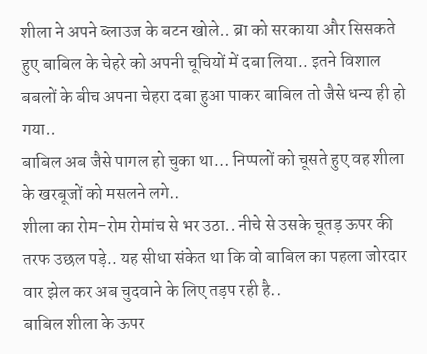शीला ने अपने ब्लाउज के बटन खोले.. ब्रा को सरकाया और सिसकते हुए बाबिल के चेहरे को अपनी चूचियों में दबा लिया.. इतने विशाल बबलों के बीच अपना चेहरा दबा हुआ पाकर बाबिल तो जैसे धन्य ही हो गया..
बाबिल अब जैसे पागल हो चुका था… निप्पलों को चूसते हुए वह शीला के खरबूजों को मसलने लगे..
शीला का रोम-रोम रोमांच से भर उठा.. नीचे से उसके चूतड़ ऊपर की तरफ उछल पड़े.. यह सीधा संकेत था कि वो बाबिल का पहला जोरदार वार झेल कर अब चुदवाने के लिए तड़प रही है..
बाबिल शीला के ऊपर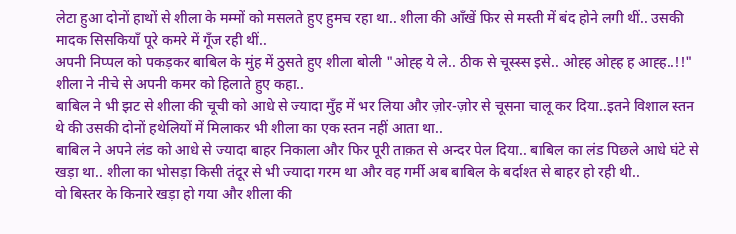लेटा हुआ दोनों हाथों से शीला के मम्मों को मसलते हुए हुमच रहा था.. शीला की आँखें फिर से मस्ती में बंद होने लगी थीं.. उसकी मादक सिसकियाँ पूरे कमरे में गूँज रही थीं..
अपनी निप्पल को पकड़कर बाबिल के मुंह में ठुसते हुए शीला बोली "ओह्ह ये ले.. ठीक से चूस्स्स इसे.. ओह्ह ओह्ह ह आह्ह..!!" शीला ने नीचे से अपनी कमर को हिलाते हुए कहा..
बाबिल ने भी झट से शीला की चूची को आधे से ज्यादा मुँह में भर लिया और ज़ोर-ज़ोर से चूसना चालू कर दिया..इतने विशाल स्तन थे की उसकी दोनों हथेलियों में मिलाकर भी शीला का एक स्तन नहीं आता था..
बाबिल ने अपने लंड को आधे से ज्यादा बाहर निकाला और फिर पूरी ताक़त से अन्दर पेल दिया.. बाबिल का लंड पिछले आधे घंटे से खड़ा था.. शीला का भोसड़ा किसी तंदूर से भी ज्यादा गरम था और वह गर्मी अब बाबिल के बर्दाश्त से बाहर हो रही थी..
वो बिस्तर के किनारे खड़ा हो गया और शीला की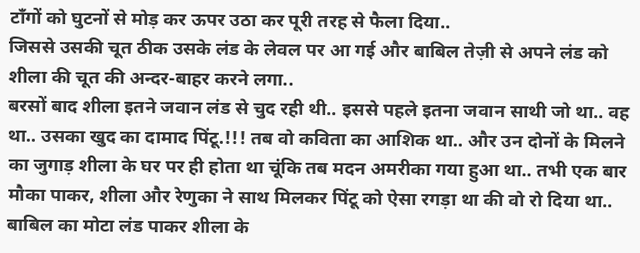टाँगों को घुटनों से मोड़ कर ऊपर उठा कर पूरी तरह से फैला दिया..
जिससे उसकी चूत ठीक उसके लंड के लेवल पर आ गई और बाबिल तेज़ी से अपने लंड को शीला की चूत की अन्दर-बाहर करने लगा..
बरसों बाद शीला इतने जवान लंड से चुद रही थी.. इससे पहले इतना जवान साथी जो था.. वह था.. उसका खुद का दामाद पिंटू.!!! तब वो कविता का आशिक था.. और उन दोनों के मिलने का जुगाड़ शीला के घर पर ही होता था चूंकि तब मदन अमरीका गया हुआ था.. तभी एक बार मौका पाकर, शीला और रेणुका ने साथ मिलकर पिंटू को ऐसा रगड़ा था की वो रो दिया था..
बाबिल का मोटा लंड पाकर शीला के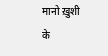मानो ख़ुशी के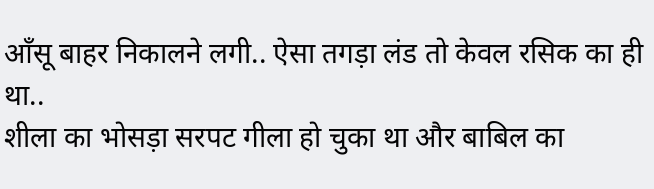आँसू बाहर निकालने लगी.. ऐसा तगड़ा लंड तो केवल रसिक का ही था..
शीला का भोसड़ा सरपट गीला हो चुका था और बाबिल का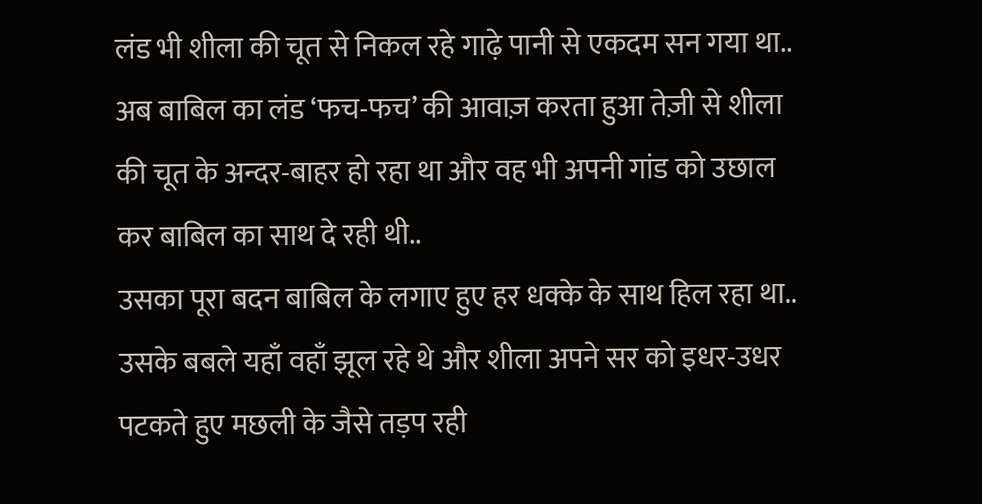लंड भी शीला की चूत से निकल रहे गाढ़े पानी से एकदम सन गया था..
अब बाबिल का लंड ‘फच-फच’ की आवाज़ करता हुआ तेज़ी से शीला की चूत के अन्दर-बाहर हो रहा था और वह भी अपनी गांड को उछाल कर बाबिल का साथ दे रही थी..
उसका पूरा बदन बाबिल के लगाए हुए हर धक्के के साथ हिल रहा था.. उसके बबले यहाँ वहाँ झूल रहे थे और शीला अपने सर को इधर-उधर पटकते हुए मछली के जैसे तड़प रही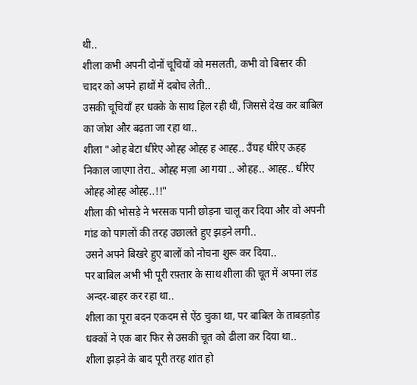थी..
शीला कभी अपनी दोनों चूचियों को मसलती, कभी वो बिस्तर की चादर को अपने हाथों में दबोच लेती..
उसकी चूचियाँ हर धक्के के साथ हिल रही थीं, जिससे देख कर बाबिल का जोश और बढ़ता जा रहा था..
शीला "ओह बेटा धीरेए ओह्ह ओह्ह ह आह्ह.. उँघह धीरेए ऊहह निकाल जाएगा तेरा.. ओह्ह मज़ा आ गया .. ओहह.. आह्ह.. धीरेए ओह्ह ओह्ह ओह्ह..!!"
शीला की भोसड़े ने भरसक पानी छोड़ना चालू कर दिया और वो अपनी गांड को पागलों की तरह उछालते हुए झड़ने लगी..
उसने अपने बिखरे हुए बालों को नोचना शुरू कर दिया..
पर बाबिल अभी भी पूरी रफ़्तार के साथ शीला की चूत में अपना लंड अन्दर-बाहर कर रहा था..
शीला का पूरा बदन एकदम से ऐंठ चुका था, पर बाबिल के ताबड़तोड़ धक्कों ने एक बार फिर से उसकी चूत को ढीला कर दिया था..
शीला झड़ने के बाद पूरी तरह शांत हो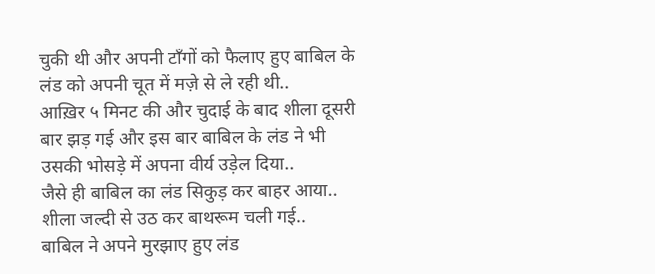चुकी थी और अपनी टाँगों को फैलाए हुए बाबिल के लंड को अपनी चूत में मज़े से ले रही थी..
आख़िर ५ मिनट की और चुदाई के बाद शीला दूसरी बार झड़ गई और इस बार बाबिल के लंड ने भी उसकी भोसड़े में अपना वीर्य उड़ेल दिया..
जैसे ही बाबिल का लंड सिकुड़ कर बाहर आया.. शीला जल्दी से उठ कर बाथरूम चली गई..
बाबिल ने अपने मुरझाए हुए लंड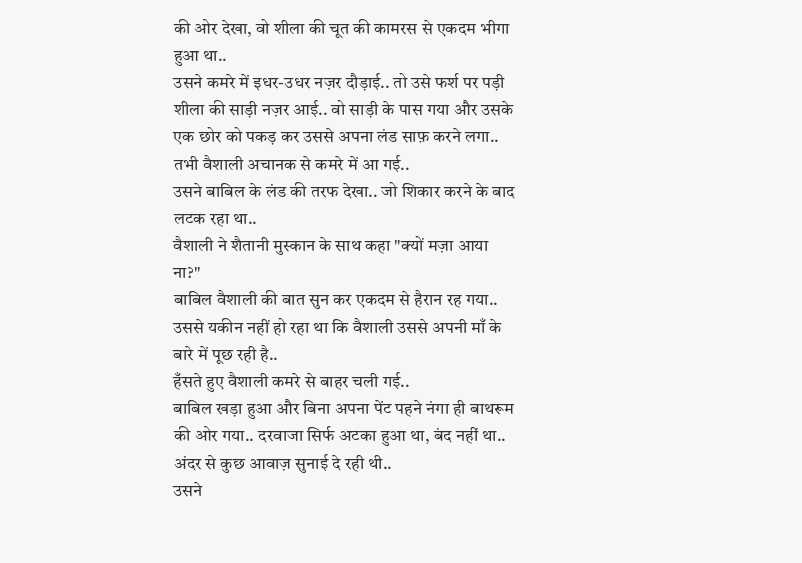की ओर देखा, वो शीला की चूत की कामरस से एकदम भीगा हुआ था..
उसने कमरे में इधर-उधर नज़र दौड़ाई.. तो उसे फर्श पर पड़ी शीला की साड़ी नज़र आई.. वो साड़ी के पास गया और उसके एक छोर को पकड़ कर उससे अपना लंड साफ़ करने लगा.. तभी वैशाली अचानक से कमरे में आ गई..
उसने बाबिल के लंड की तरफ देखा.. जो शिकार करने के बाद लटक रहा था..
वैशाली ने शैतानी मुस्कान के साथ कहा "क्यों मज़ा आया ना?"
बाबिल वैशाली की बात सुन कर एकदम से हैरान रह गया.. उससे यकीन नहीं हो रहा था कि वैशाली उससे अपनी माँ के बारे में पूछ रही है..
हँसते हुए वैशाली कमरे से बाहर चली गई..
बाबिल खड़ा हुआ और बिना अपना पेंट पहने नंगा ही बाथरूम की ओर गया.. दरवाजा सिर्फ अटका हुआ था, बंद नहीं था.. अंदर से कुछ आवाज़ सुनाई दे रही थी..
उसने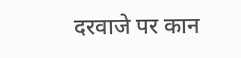दरवाजे पर कान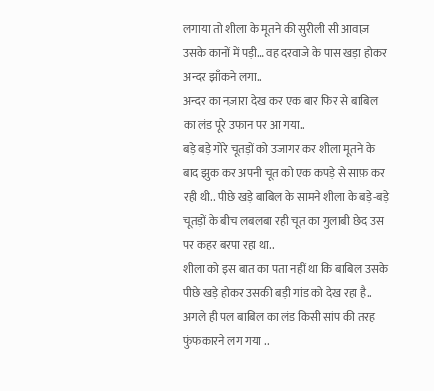लगाया तो शीला के मूतने की सुरीली सी आवाज़ उसके कानों में पड़ी… वह दरवाजे के पास खड़ा होकर अन्दर झाँकने लगा..
अन्दर का नज़ारा देख कर एक बार फिर से बाबिल का लंड पूरे उफान पर आ गया..
बड़े बड़े गोरे चूतड़ों को उजागर कर शीला मूतने के बाद झुक कर अपनी चूत को एक कपड़े से साफ़ कर रही थी.. पीछे खड़े बाबिल के सामने शीला के बड़े-बड़े चूतड़ों के बीच लबलबा रही चूत का गुलाबी छेद उस पर कहर बरपा रहा था..
शीला को इस बात का पता नहीं था कि बाबिल उसके पीछे खड़े होकर उसकी बड़ी गांड को देख रहा है..
अगले ही पल बाबिल का लंड किसी सांप की तरह फुंफकारने लग गया ..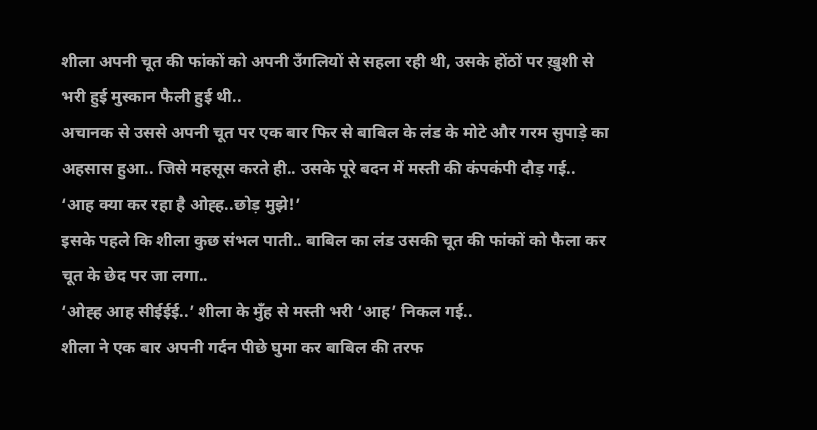शीला अपनी चूत की फांकों को अपनी उँगलियों से सहला रही थी, उसके होंठों पर ख़ुशी से भरी हुई मुस्कान फैली हुई थी..
अचानक से उससे अपनी चूत पर एक बार फिर से बाबिल के लंड के मोटे और गरम सुपाड़े का अहसास हुआ.. जिसे महसूस करते ही.. उसके पूरे बदन में मस्ती की कंपकंपी दौड़ गई..
‘आह क्या कर रहा है ओह्ह..छोड़ मुझे!’
इसके पहले कि शीला कुछ संभल पाती.. बाबिल का लंड उसकी चूत की फांकों को फैला कर चूत के छेद पर जा लगा..
‘ओह्ह आह सीईईई..’ शीला के मुँह से मस्ती भरी ‘आह’ निकल गई..
शीला ने एक बार अपनी गर्दन पीछे घुमा कर बाबिल की तरफ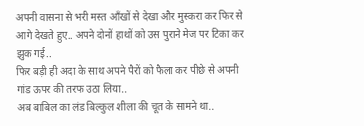अपनी वासना से भरी मस्त आँखों से देखा और मुस्करा कर फिर से आगे देखते हुए.. अपने दोनों हाथों को उस पुराने मेज पर टिका कर झुक गई..
फिर बड़ी ही अदा के साथ अपने पैरों को फैला कर पीछे से अपनी गांड ऊपर की तरफ उठा लिया..
अब बाबिल का लंड बिल्कुल शीला की चूत के सामने था..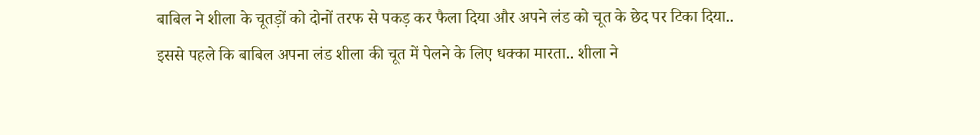बाबिल ने शीला के चूतड़ों को दोनों तरफ से पकड़ कर फैला दिया और अपने लंड को चूत के छेद पर टिका दिया..
इससे पहले कि बाबिल अपना लंड शीला की चूत में पेलने के लिए धक्का मारता.. शीला ने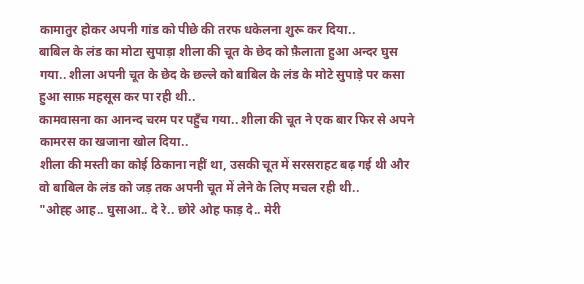कामातुर होकर अपनी गांड को पीछे की तरफ धकेलना शुरू कर दिया..
बाबिल के लंड का मोटा सुपाड़ा शीला की चूत के छेद को फ़ैलाता हुआ अन्दर घुस गया.. शीला अपनी चूत के छेद के छल्ले को बाबिल के लंड के मोटे सुपाड़े पर कसा हुआ साफ़ महसूस कर पा रही थी..
कामवासना का आनन्द चरम पर पहुँच गया.. शीला की चूत ने एक बार फिर से अपने कामरस का खजाना खोल दिया..
शीला की मस्ती का कोई ठिकाना नहीं था, उसकी चूत में सरसराहट बढ़ गई थी और वो बाबिल के लंड को जड़ तक अपनी चूत में लेने के लिए मचल रही थी..
"ओह्ह आह.. घुसाआ.. दे रे.. छोरे ओह फाड़ दे.. मेरी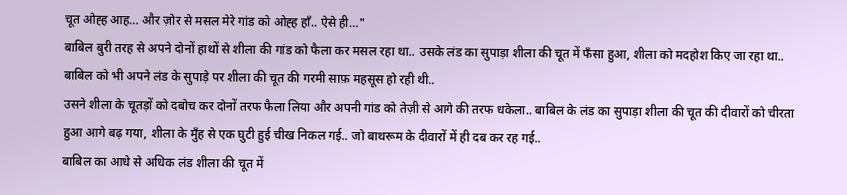चूत ओह्ह आह… और ज़ोर से मसल मेरे गांड को ओह्ह हाँ.. ऐसे ही…"
बाबिल बुरी तरह से अपने दोनों हाथों से शीला की गांड को फैला कर मसल रहा था.. उसके लंड का सुपाड़ा शीला की चूत में फँसा हुआ, शीला को मदहोश किए जा रहा था.. बाबिल को भी अपने लंड के सुपाड़े पर शीला की चूत की गरमी साफ़ महसूस हो रही थी..
उसने शीला के चूतड़ों को दबोच कर दोनों तरफ फैला लिया और अपनी गांड को तेज़ी से आगे की तरफ धकेला.. बाबिल के लंड का सुपाड़ा शीला की चूत की दीवारों को चीरता हुआ आगे बढ़ गया, शीला के मुँह से एक घुटी हुई चीख निकल गई.. जो बाथरूम के दीवारों में ही दब कर रह गई..
बाबिल का आधे से अधिक लंड शीला की चूत में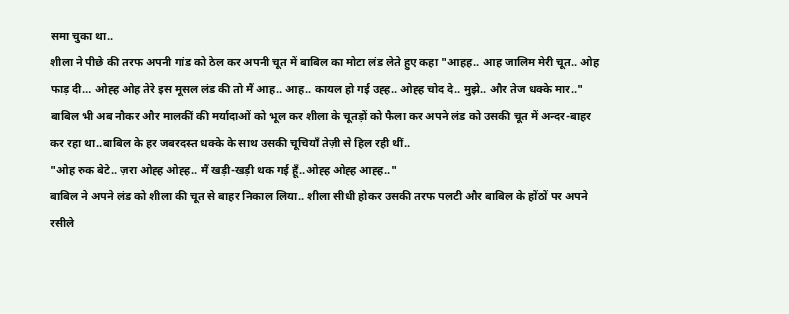समा चुका था..
शीला ने पीछे की तरफ अपनी गांड को ठेल कर अपनी चूत में बाबिल का मोटा लंड लेते हुए कहा "आहह.. आह जालिम मेरी चूत.. ओह फाड़ दी… ओह्ह ओह तेरे इस मूसल लंड की तो मैं आह.. आह.. कायल हो गई उह्ह.. ओह्ह चोद दे.. मुझे.. और तेज धक्के मार.."
बाबिल भी अब नौकर और मालकीं की मर्यादाओं को भूल कर शीला के चूतड़ों को फैला कर अपने लंड को उसकी चूत में अन्दर-बाहर कर रहा था..बाबिल के हर जबरदस्त धक्के के साथ उसकी चूचियाँ तेज़ी से हिल रही थीं..
"ओह रुक बेटे.. ज़रा ओह्ह ओह्ह.. मैं खड़ी-खड़ी थक गई हूँ..ओह्ह ओह्ह आह्ह.."
बाबिल ने अपने लंड को शीला की चूत से बाहर निकाल लिया.. शीला सीधी होकर उसकी तरफ पलटी और बाबिल के होंठों पर अपने रसीले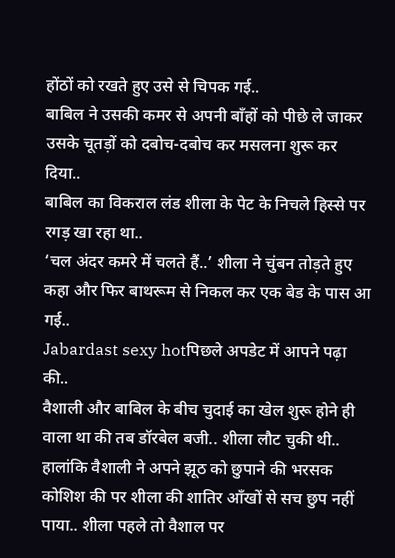होंठों को रखते हुए उसे से चिपक गई..
बाबिल ने उसकी कमर से अपनी बाँहों को पीछे ले जाकर उसके चूतड़ों को दबोच-दबोच कर मसलना शुरू कर दिया..
बाबिल का विकराल लंड शीला के पेट के निचले हिस्से पर रगड़ खा रहा था..
‘चल अंदर कमरे में चलते हैं..’ शीला ने चुंबन तोड़ते हुए कहा और फिर बाथरूम से निकल कर एक बेड के पास आ गई..
Jabardast sexy hotपिछले अपडेट में आपने पढ़ा की..
वैशाली और बाबिल के बीच चुदाई का खेल शुरू होने ही वाला था की तब डॉरबेल बजी.. शीला लौट चुकी थी.. हालांकि वैशाली ने अपने झूठ को छुपाने की भरसक कोशिश की पर शीला की शातिर आँखों से सच छुप नहीं पाया.. शीला पहले तो वैशाल पर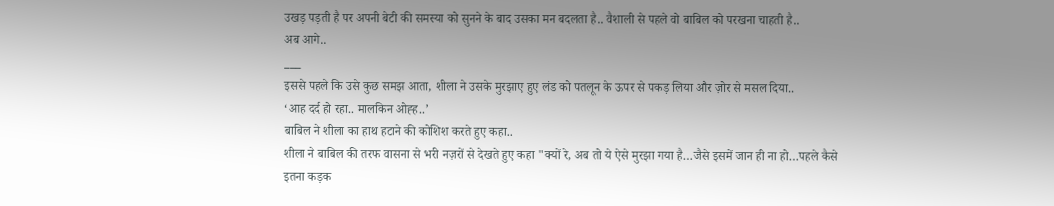उखड़ पड़ती है पर अपनी बेटी की समस्या को सुनने के बाद उसका मन बदलता है.. वैशाली से पहले वो बाबिल को परखना चाहती है..
अब आगे..
___
इससे पहले कि उसे कुछ समझ आता, शीला ने उसके मुरझाए हुए लंड को पतलून के ऊपर से पकड़ लिया और ज़ोर से मसल दिया..
‘आह दर्द हो रहा.. मालकिन ओह्ह..’
बाबिल ने शीला का हाथ हटाने की कोशिश करते हुए कहा..
शीला ने बाबिल की तरफ वासना से भरी नज़रों से देखते हुए कहा "क्यों रे, अब तो ये ऐसे मुरझा गया है…जैसे इसमें जान ही ना हो…पहले कैसे इतना कड़क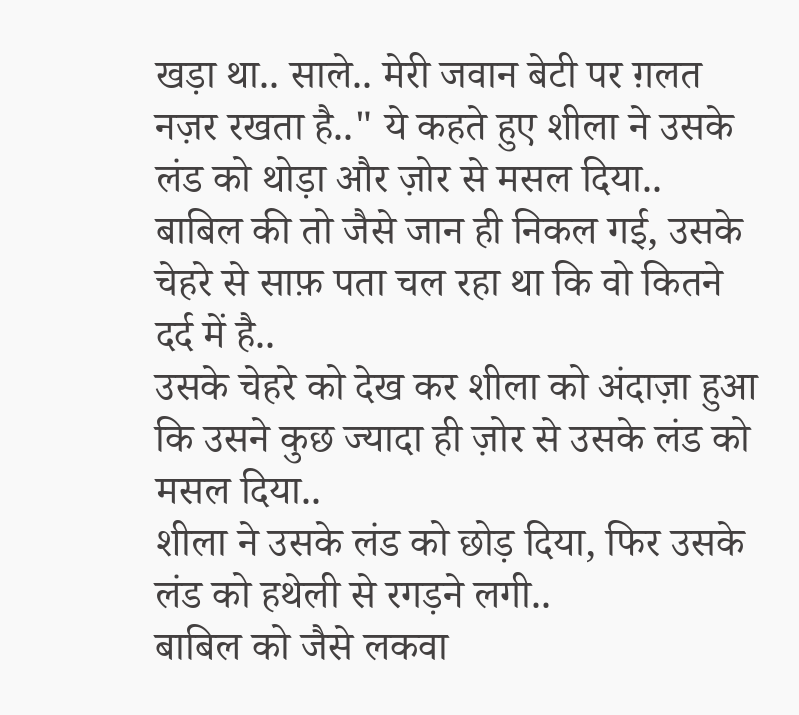खड़ा था.. साले.. मेरी जवान बेटी पर ग़लत नज़र रखता है.." ये कहते हुए शीला ने उसके लंड को थोड़ा और ज़ोर से मसल दिया..
बाबिल की तो जैसे जान ही निकल गई, उसके चेहरे से साफ़ पता चल रहा था कि वो कितने दर्द में है..
उसके चेहरे को देख कर शीला को अंदाज़ा हुआ कि उसने कुछ ज्यादा ही ज़ोर से उसके लंड को मसल दिया..
शीला ने उसके लंड को छोड़ दिया, फिर उसके लंड को हथेली से रगड़ने लगी..
बाबिल को जैसे लकवा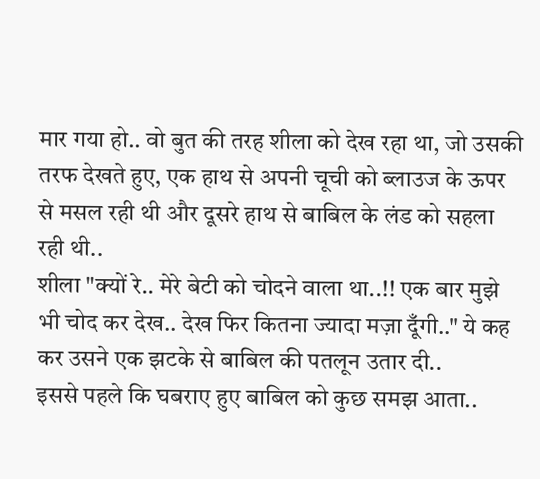मार गया हो.. वो बुत की तरह शीला को देख रहा था, जो उसकी तरफ देखते हुए, एक हाथ से अपनी चूची को ब्लाउज के ऊपर से मसल रही थी और दूसरे हाथ से बाबिल के लंड को सहला रही थी..
शीला "क्यों रे.. मेरे बेटी को चोदने वाला था..!! एक बार मुझे भी चोद कर देख.. देख फिर कितना ज्यादा मज़ा दूँगी.." ये कह कर उसने एक झटके से बाबिल की पतलून उतार दी..
इससे पहले कि घबराए हुए बाबिल को कुछ समझ आता..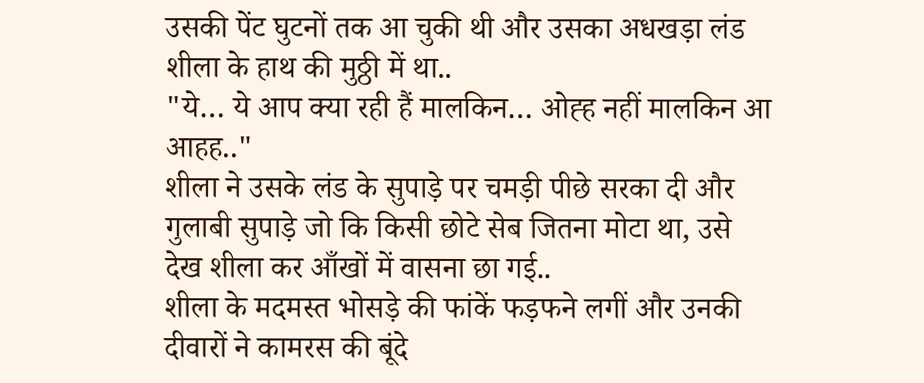उसकी पेंट घुटनों तक आ चुकी थी और उसका अधखड़ा लंड शीला के हाथ की मुठ्ठी में था..
"ये… ये आप क्या रही हैं मालकिन… ओह्ह नहीं मालकिन आ आहह.."
शीला ने उसके लंड के सुपाड़े पर चमड़ी पीछे सरका दी और गुलाबी सुपाड़े जो कि किसी छोटे सेब जितना मोटा था, उसे देख शीला कर आँखों में वासना छा गई..
शीला के मदमस्त भोसड़े की फांकें फड़फने लगीं और उनकी दीवारों ने कामरस की बूंदे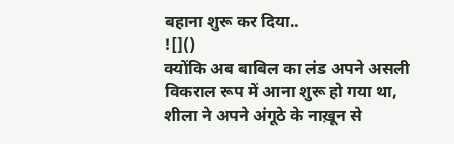बहाना शुरू कर दिया..
![]()
क्योंकि अब बाबिल का लंड अपने असली विकराल रूप में आना शुरू हो गया था, शीला ने अपने अंगूठे के नाख़ून से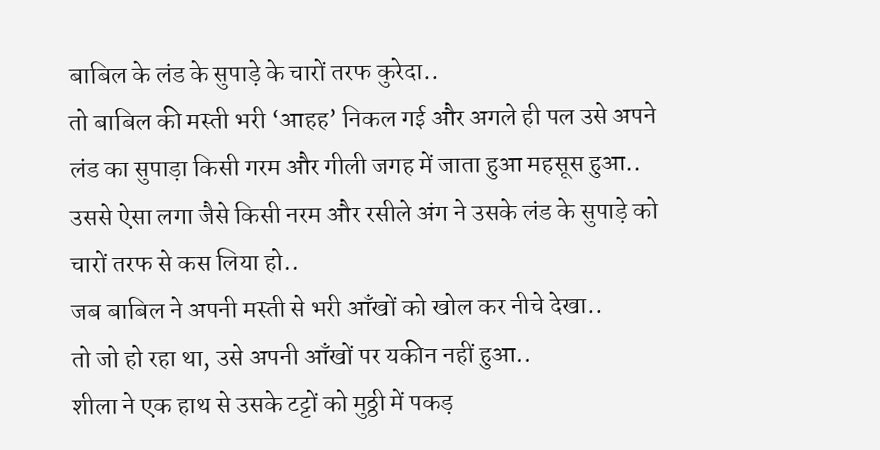बाबिल के लंड के सुपाड़े के चारों तरफ कुरेदा..
तो बाबिल की मस्ती भरी ‘आहह’ निकल गई और अगले ही पल उसे अपने लंड का सुपाड़ा किसी गरम और गीली जगह में जाता हुआ महसूस हुआ..
उससे ऐसा लगा जैसे किसी नरम और रसीले अंग ने उसके लंड के सुपाड़े को चारों तरफ से कस लिया हो..
जब बाबिल ने अपनी मस्ती से भरी आँखों को खोल कर नीचे देखा..
तो जो हो रहा था, उसे अपनी आँखों पर यकीन नहीं हुआ..
शीला ने एक हाथ से उसके टट्टों को मुठ्ठी में पकड़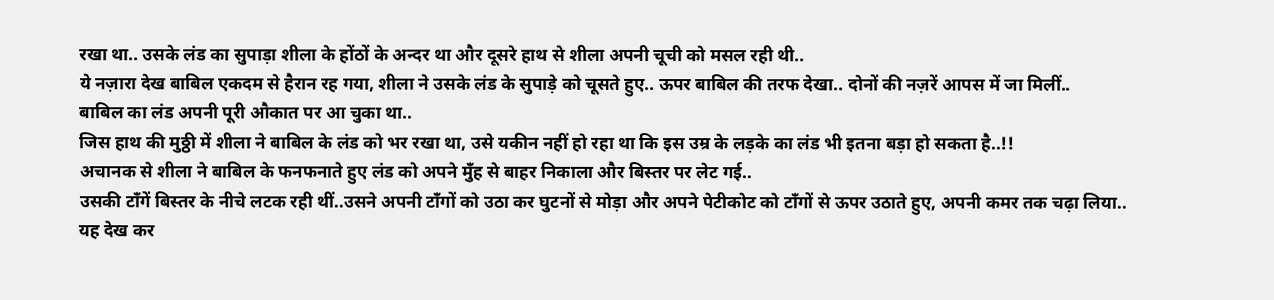रखा था.. उसके लंड का सुपाड़ा शीला के होंठों के अन्दर था और दूसरे हाथ से शीला अपनी चूची को मसल रही थी..
ये नज़ारा देख बाबिल एकदम से हैरान रह गया, शीला ने उसके लंड के सुपाड़े को चूसते हुए.. ऊपर बाबिल की तरफ देखा.. दोनों की नज़रें आपस में जा मिलीं..
बाबिल का लंड अपनी पूरी औकात पर आ चुका था..
जिस हाथ की मुठ्ठी में शीला ने बाबिल के लंड को भर रखा था, उसे यकीन नहीं हो रहा था कि इस उम्र के लड़के का लंड भी इतना बड़ा हो सकता है..!!
अचानक से शीला ने बाबिल के फनफनाते हुए लंड को अपने मुँह से बाहर निकाला और बिस्तर पर लेट गई..
उसकी टाँगें बिस्तर के नीचे लटक रही थीं..उसने अपनी टाँगों को उठा कर घुटनों से मोड़ा और अपने पेटीकोट को टाँगों से ऊपर उठाते हुए, अपनी कमर तक चढ़ा लिया..
यह देख कर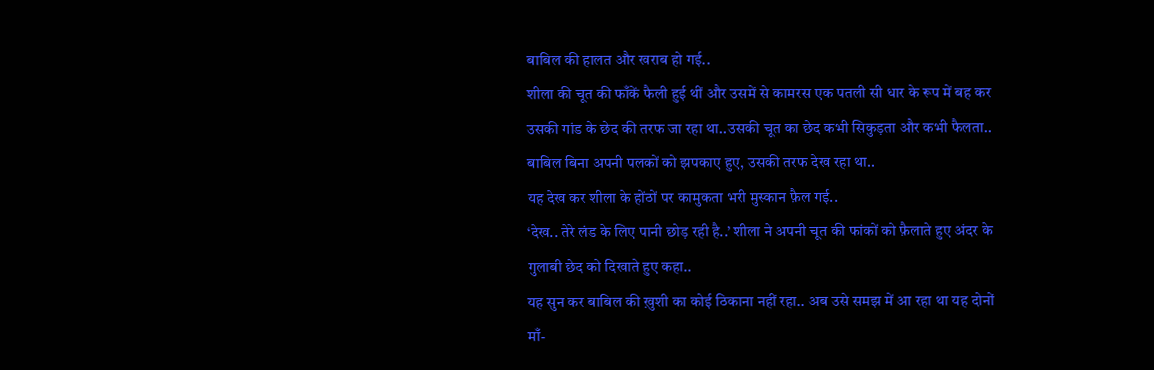बाबिल की हालत और खराब हो गई..
शीला की चूत की फाँकें फैली हुई थीं और उसमें से कामरस एक पतली सी धार के रूप में बह कर उसकी गांड के छेद की तरफ जा रहा था..उसकी चूत का छेद कभी सिकुड़ता और कभी फैलता..
बाबिल बिना अपनी पलकों को झपकाए हुए, उसकी तरफ देख रहा था..
यह देख कर शीला के होंठों पर कामुकता भरी मुस्कान फ़ैल गई..
‘देख.. तेरे लंड के लिए पानी छोड़ रही है..’ शीला ने अपनी चूत की फांकों को फ़ैलाते हुए अंदर के गुलाबी छेद को दिखाते हुए कहा..
यह सुन कर बाबिल की ख़ुशी का कोई ठिकाना नहीं रहा.. अब उसे समझ में आ रहा था यह दोनों माँ-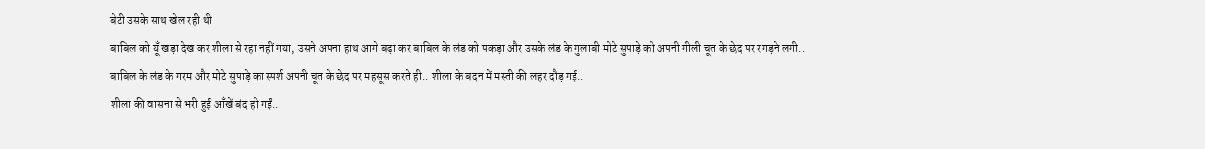बेटी उसके साथ खेल रही थी
बाबिल को यूँ खड़ा देख कर शीला से रहा नहीं गया, उसने अपना हाथ आगे बढ़ा कर बाबिल के लंड को पकड़ा और उसके लंड के गुलाबी मोटे सुपाड़े को अपनी गीली चूत के छेद पर रगड़ने लगी..
बाबिल के लंड के गरम और मोटे सुपाड़े का स्पर्श अपनी चूत के छेद पर महसूस करते ही.. शीला के बदन में मस्ती की लहर दौड़ गई..
शीला की वासना से भरी हुई आँखें बंद हो गईं..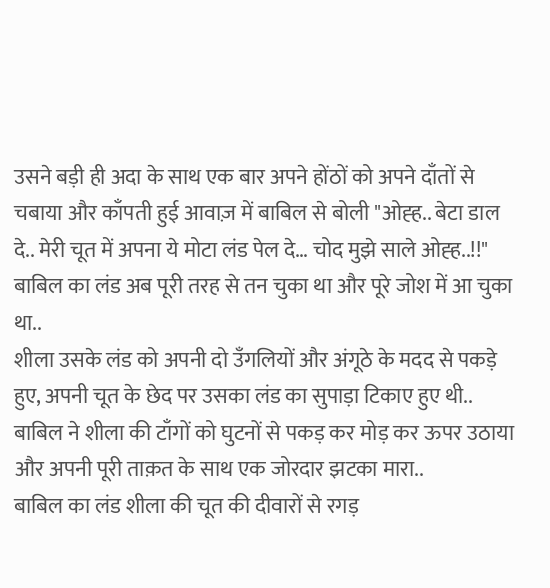उसने बड़ी ही अदा के साथ एक बार अपने होंठों को अपने दाँतों से चबाया और काँपती हुई आवाज़ में बाबिल से बोली "ओह्ह.. बेटा डाल दे.. मेरी चूत में अपना ये मोटा लंड पेल दे… चोद मुझे साले ओह्ह..!!"
बाबिल का लंड अब पूरी तरह से तन चुका था और पूरे जोश में आ चुका था..
शीला उसके लंड को अपनी दो उँगलियों और अंगूठे के मदद से पकड़े हुए, अपनी चूत के छेद पर उसका लंड का सुपाड़ा टिकाए हुए थी..
बाबिल ने शीला की टाँगों को घुटनों से पकड़ कर मोड़ कर ऊपर उठाया और अपनी पूरी ताक़त के साथ एक जोरदार झटका मारा..
बाबिल का लंड शीला की चूत की दीवारों से रगड़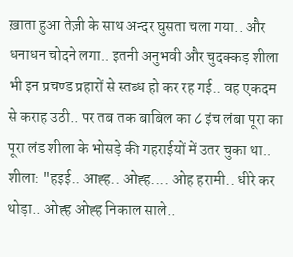ख़ाता हुआ तेज़ी के साथ अन्दर घुसता चला गया.. और धनाधन चोदने लगा.. इतनी अनुभवी और चुदक्कड़ शीला भी इन प्रचण्ड प्रहारों से स्तब्ध हो कर रह गई.. वह एकदम से कराह उठी.. पर तब तक बाबिल का ८ इंच लंबा पूरा का पूरा लंड शीला के भोसड़े की गहराईयों में उतर चुका था..
शीला: "हइई.. आह्ह.. ओह्ह.... ओह हरामी.. धीरे कर थोड़ा.. ओह्ह ओह्ह निकाल साले..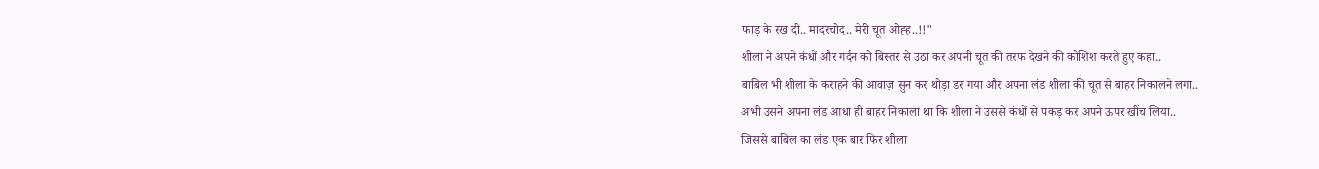फाड़ के रख दी.. मादरचोद.. मेरी चूत ओह्ह..!!"
शीला ने अपने कंधों और गर्दन को बिस्तर से उठा कर अपनी चूत की तरफ देखने की कोशिश करते हुए कहा..
बाबिल भी शीला के कराहने की आवाज़ सुन कर थोड़ा डर गया और अपना लंड शीला की चूत से बाहर निकालने लगा..
अभी उसने अपना लंड आधा ही बाहर निकाला था कि शीला ने उससे कंधों से पकड़ कर अपने ऊपर खींच लिया..
जिससे बाबिल का लंड एक बार फिर शीला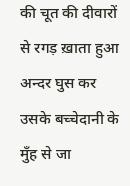की चूत की दीवारों से रगड़ ख़ाता हुआ अन्दर घुस कर उसके बच्चेदानी के मुँह से जा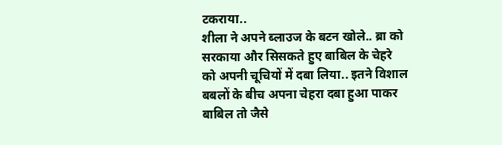टकराया..
शीला ने अपने ब्लाउज के बटन खोले.. ब्रा को सरकाया और सिसकते हुए बाबिल के चेहरे को अपनी चूचियों में दबा लिया.. इतने विशाल बबलों के बीच अपना चेहरा दबा हुआ पाकर बाबिल तो जैसे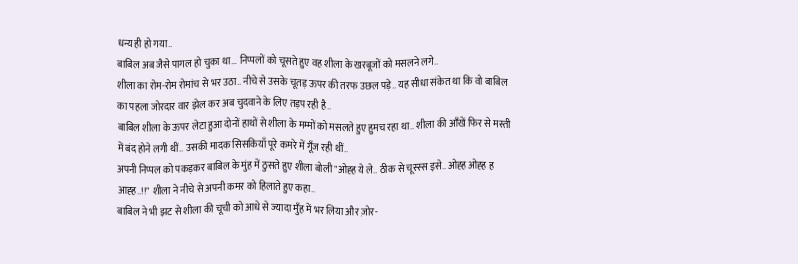धन्य ही हो गया..
बाबिल अब जैसे पागल हो चुका था… निप्पलों को चूसते हुए वह शीला के खरबूजों को मसलने लगे..
शीला का रोम-रोम रोमांच से भर उठा.. नीचे से उसके चूतड़ ऊपर की तरफ उछल पड़े.. यह सीधा संकेत था कि वो बाबिल का पहला जोरदार वार झेल कर अब चुदवाने के लिए तड़प रही है..
बाबिल शीला के ऊपर लेटा हुआ दोनों हाथों से शीला के मम्मों को मसलते हुए हुमच रहा था.. शीला की आँखें फिर से मस्ती में बंद होने लगी थीं.. उसकी मादक सिसकियाँ पूरे कमरे में गूँज रही थीं..
अपनी निप्पल को पकड़कर बाबिल के मुंह में ठुसते हुए शीला बोली "ओह्ह ये ले.. ठीक से चूस्स्स इसे.. ओह्ह ओह्ह ह आह्ह..!!" शीला ने नीचे से अपनी कमर को हिलाते हुए कहा..
बाबिल ने भी झट से शीला की चूची को आधे से ज्यादा मुँह में भर लिया और ज़ोर-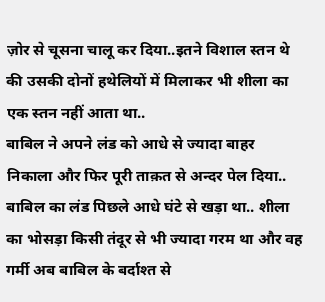ज़ोर से चूसना चालू कर दिया..इतने विशाल स्तन थे की उसकी दोनों हथेलियों में मिलाकर भी शीला का एक स्तन नहीं आता था..
बाबिल ने अपने लंड को आधे से ज्यादा बाहर निकाला और फिर पूरी ताक़त से अन्दर पेल दिया.. बाबिल का लंड पिछले आधे घंटे से खड़ा था.. शीला का भोसड़ा किसी तंदूर से भी ज्यादा गरम था और वह गर्मी अब बाबिल के बर्दाश्त से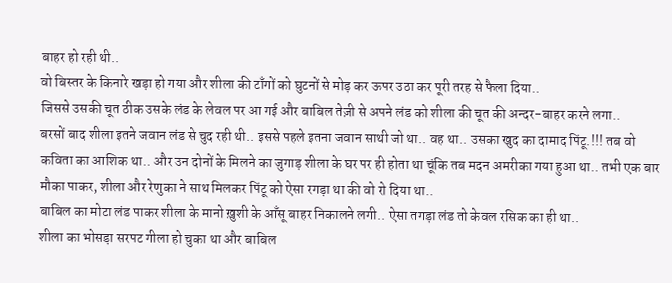बाहर हो रही थी..
वो बिस्तर के किनारे खड़ा हो गया और शीला की टाँगों को घुटनों से मोड़ कर ऊपर उठा कर पूरी तरह से फैला दिया..
जिससे उसकी चूत ठीक उसके लंड के लेवल पर आ गई और बाबिल तेज़ी से अपने लंड को शीला की चूत की अन्दर-बाहर करने लगा..
बरसों बाद शीला इतने जवान लंड से चुद रही थी.. इससे पहले इतना जवान साथी जो था.. वह था.. उसका खुद का दामाद पिंटू.!!! तब वो कविता का आशिक था.. और उन दोनों के मिलने का जुगाड़ शीला के घर पर ही होता था चूंकि तब मदन अमरीका गया हुआ था.. तभी एक बार मौका पाकर, शीला और रेणुका ने साथ मिलकर पिंटू को ऐसा रगड़ा था की वो रो दिया था..
बाबिल का मोटा लंड पाकर शीला के मानो ख़ुशी के आँसू बाहर निकालने लगी.. ऐसा तगड़ा लंड तो केवल रसिक का ही था..
शीला का भोसड़ा सरपट गीला हो चुका था और बाबिल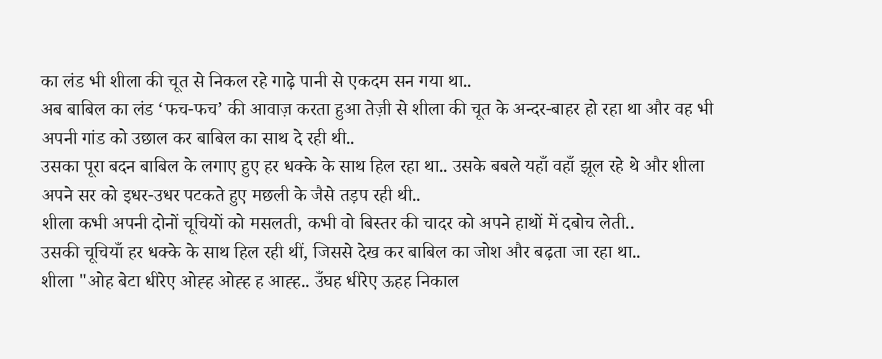का लंड भी शीला की चूत से निकल रहे गाढ़े पानी से एकदम सन गया था..
अब बाबिल का लंड ‘फच-फच’ की आवाज़ करता हुआ तेज़ी से शीला की चूत के अन्दर-बाहर हो रहा था और वह भी अपनी गांड को उछाल कर बाबिल का साथ दे रही थी..
उसका पूरा बदन बाबिल के लगाए हुए हर धक्के के साथ हिल रहा था.. उसके बबले यहाँ वहाँ झूल रहे थे और शीला अपने सर को इधर-उधर पटकते हुए मछली के जैसे तड़प रही थी..
शीला कभी अपनी दोनों चूचियों को मसलती, कभी वो बिस्तर की चादर को अपने हाथों में दबोच लेती..
उसकी चूचियाँ हर धक्के के साथ हिल रही थीं, जिससे देख कर बाबिल का जोश और बढ़ता जा रहा था..
शीला "ओह बेटा धीरेए ओह्ह ओह्ह ह आह्ह.. उँघह धीरेए ऊहह निकाल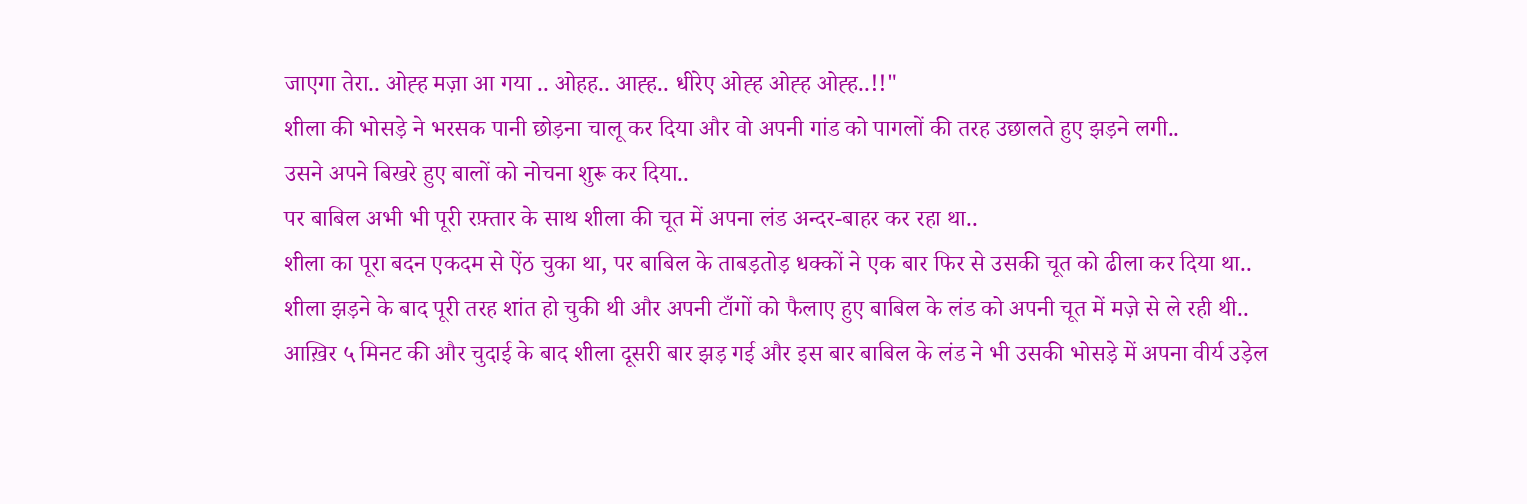जाएगा तेरा.. ओह्ह मज़ा आ गया .. ओहह.. आह्ह.. धीरेए ओह्ह ओह्ह ओह्ह..!!"
शीला की भोसड़े ने भरसक पानी छोड़ना चालू कर दिया और वो अपनी गांड को पागलों की तरह उछालते हुए झड़ने लगी..
उसने अपने बिखरे हुए बालों को नोचना शुरू कर दिया..
पर बाबिल अभी भी पूरी रफ़्तार के साथ शीला की चूत में अपना लंड अन्दर-बाहर कर रहा था..
शीला का पूरा बदन एकदम से ऐंठ चुका था, पर बाबिल के ताबड़तोड़ धक्कों ने एक बार फिर से उसकी चूत को ढीला कर दिया था..
शीला झड़ने के बाद पूरी तरह शांत हो चुकी थी और अपनी टाँगों को फैलाए हुए बाबिल के लंड को अपनी चूत में मज़े से ले रही थी..
आख़िर ५ मिनट की और चुदाई के बाद शीला दूसरी बार झड़ गई और इस बार बाबिल के लंड ने भी उसकी भोसड़े में अपना वीर्य उड़ेल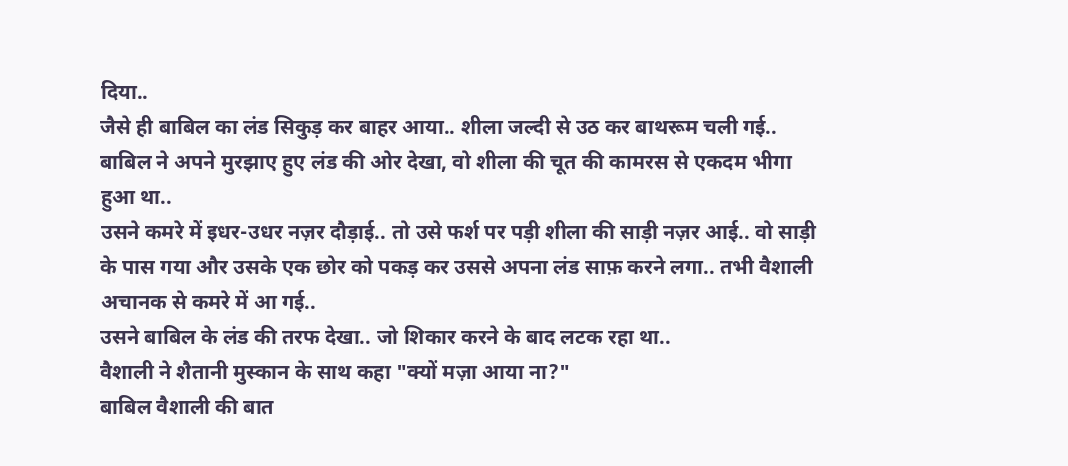दिया..
जैसे ही बाबिल का लंड सिकुड़ कर बाहर आया.. शीला जल्दी से उठ कर बाथरूम चली गई..
बाबिल ने अपने मुरझाए हुए लंड की ओर देखा, वो शीला की चूत की कामरस से एकदम भीगा हुआ था..
उसने कमरे में इधर-उधर नज़र दौड़ाई.. तो उसे फर्श पर पड़ी शीला की साड़ी नज़र आई.. वो साड़ी के पास गया और उसके एक छोर को पकड़ कर उससे अपना लंड साफ़ करने लगा.. तभी वैशाली अचानक से कमरे में आ गई..
उसने बाबिल के लंड की तरफ देखा.. जो शिकार करने के बाद लटक रहा था..
वैशाली ने शैतानी मुस्कान के साथ कहा "क्यों मज़ा आया ना?"
बाबिल वैशाली की बात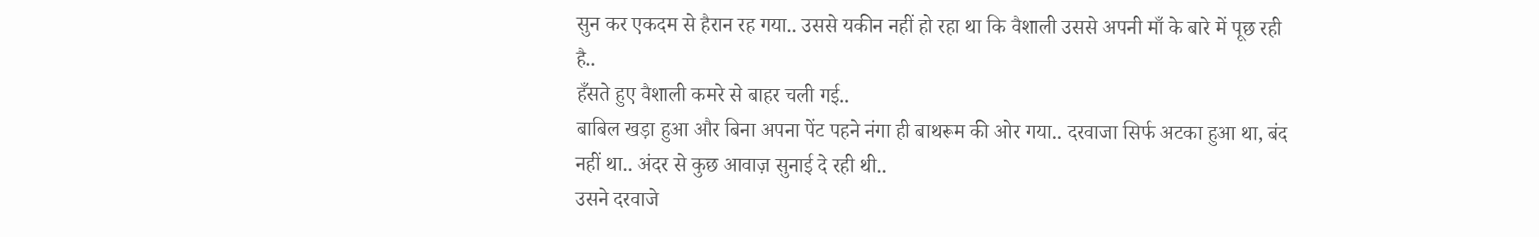सुन कर एकदम से हैरान रह गया.. उससे यकीन नहीं हो रहा था कि वैशाली उससे अपनी माँ के बारे में पूछ रही है..
हँसते हुए वैशाली कमरे से बाहर चली गई..
बाबिल खड़ा हुआ और बिना अपना पेंट पहने नंगा ही बाथरूम की ओर गया.. दरवाजा सिर्फ अटका हुआ था, बंद नहीं था.. अंदर से कुछ आवाज़ सुनाई दे रही थी..
उसने दरवाजे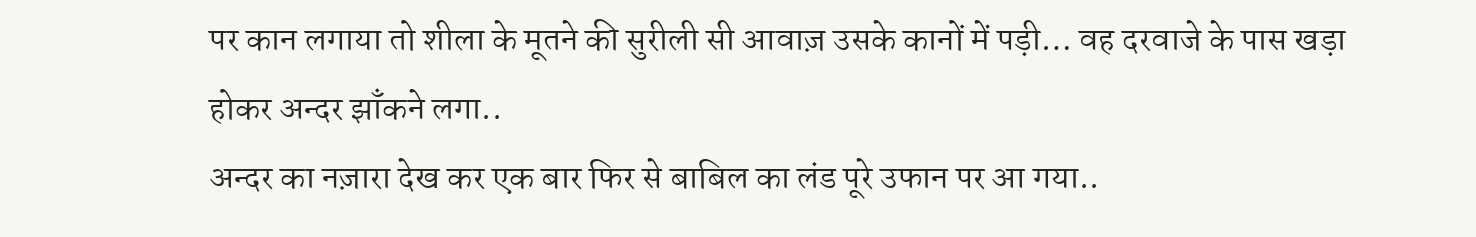पर कान लगाया तो शीला के मूतने की सुरीली सी आवाज़ उसके कानों में पड़ी… वह दरवाजे के पास खड़ा होकर अन्दर झाँकने लगा..
अन्दर का नज़ारा देख कर एक बार फिर से बाबिल का लंड पूरे उफान पर आ गया..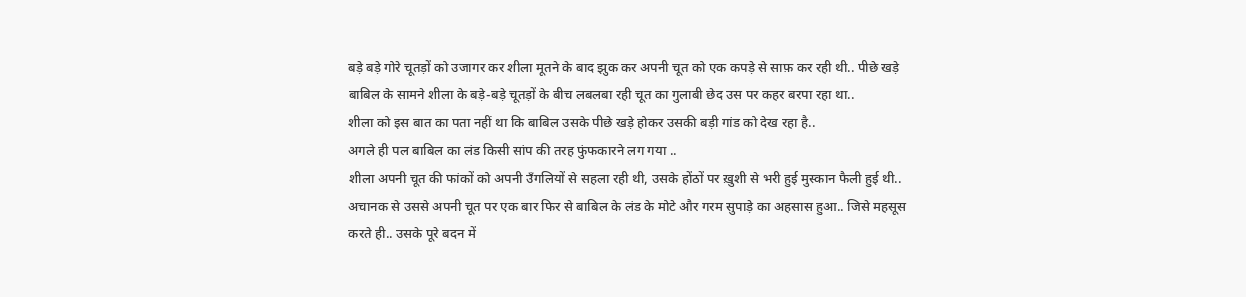बड़े बड़े गोरे चूतड़ों को उजागर कर शीला मूतने के बाद झुक कर अपनी चूत को एक कपड़े से साफ़ कर रही थी.. पीछे खड़े बाबिल के सामने शीला के बड़े-बड़े चूतड़ों के बीच लबलबा रही चूत का गुलाबी छेद उस पर कहर बरपा रहा था..
शीला को इस बात का पता नहीं था कि बाबिल उसके पीछे खड़े होकर उसकी बड़ी गांड को देख रहा है..
अगले ही पल बाबिल का लंड किसी सांप की तरह फुंफकारने लग गया ..
शीला अपनी चूत की फांकों को अपनी उँगलियों से सहला रही थी, उसके होंठों पर ख़ुशी से भरी हुई मुस्कान फैली हुई थी..
अचानक से उससे अपनी चूत पर एक बार फिर से बाबिल के लंड के मोटे और गरम सुपाड़े का अहसास हुआ.. जिसे महसूस करते ही.. उसके पूरे बदन में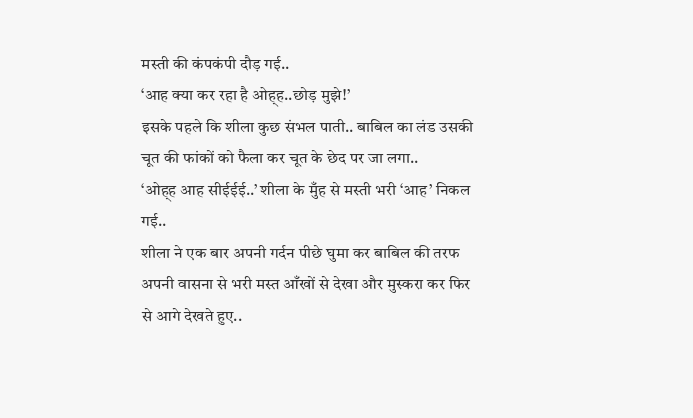मस्ती की कंपकंपी दौड़ गई..
‘आह क्या कर रहा है ओह्ह..छोड़ मुझे!’
इसके पहले कि शीला कुछ संभल पाती.. बाबिल का लंड उसकी चूत की फांकों को फैला कर चूत के छेद पर जा लगा..
‘ओह्ह आह सीईईई..’ शीला के मुँह से मस्ती भरी ‘आह’ निकल गई..
शीला ने एक बार अपनी गर्दन पीछे घुमा कर बाबिल की तरफ अपनी वासना से भरी मस्त आँखों से देखा और मुस्करा कर फिर से आगे देखते हुए..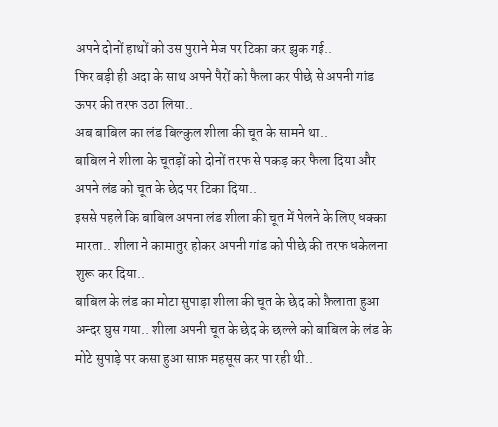अपने दोनों हाथों को उस पुराने मेज पर टिका कर झुक गई..
फिर बड़ी ही अदा के साथ अपने पैरों को फैला कर पीछे से अपनी गांड ऊपर की तरफ उठा लिया..
अब बाबिल का लंड बिल्कुल शीला की चूत के सामने था..
बाबिल ने शीला के चूतड़ों को दोनों तरफ से पकड़ कर फैला दिया और अपने लंड को चूत के छेद पर टिका दिया..
इससे पहले कि बाबिल अपना लंड शीला की चूत में पेलने के लिए धक्का मारता.. शीला ने कामातुर होकर अपनी गांड को पीछे की तरफ धकेलना शुरू कर दिया..
बाबिल के लंड का मोटा सुपाड़ा शीला की चूत के छेद को फ़ैलाता हुआ अन्दर घुस गया.. शीला अपनी चूत के छेद के छल्ले को बाबिल के लंड के मोटे सुपाड़े पर कसा हुआ साफ़ महसूस कर पा रही थी..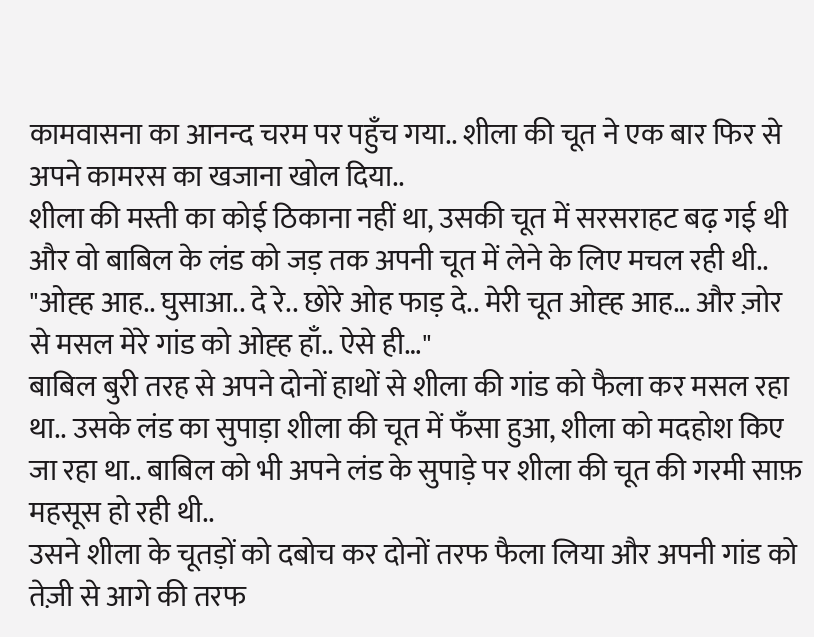कामवासना का आनन्द चरम पर पहुँच गया.. शीला की चूत ने एक बार फिर से अपने कामरस का खजाना खोल दिया..
शीला की मस्ती का कोई ठिकाना नहीं था, उसकी चूत में सरसराहट बढ़ गई थी और वो बाबिल के लंड को जड़ तक अपनी चूत में लेने के लिए मचल रही थी..
"ओह्ह आह.. घुसाआ.. दे रे.. छोरे ओह फाड़ दे.. मेरी चूत ओह्ह आह… और ज़ोर से मसल मेरे गांड को ओह्ह हाँ.. ऐसे ही…"
बाबिल बुरी तरह से अपने दोनों हाथों से शीला की गांड को फैला कर मसल रहा था.. उसके लंड का सुपाड़ा शीला की चूत में फँसा हुआ, शीला को मदहोश किए जा रहा था.. बाबिल को भी अपने लंड के सुपाड़े पर शीला की चूत की गरमी साफ़ महसूस हो रही थी..
उसने शीला के चूतड़ों को दबोच कर दोनों तरफ फैला लिया और अपनी गांड को तेज़ी से आगे की तरफ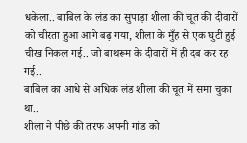धकेला.. बाबिल के लंड का सुपाड़ा शीला की चूत की दीवारों को चीरता हुआ आगे बढ़ गया, शीला के मुँह से एक घुटी हुई चीख निकल गई.. जो बाथरूम के दीवारों में ही दब कर रह गई..
बाबिल का आधे से अधिक लंड शीला की चूत में समा चुका था..
शीला ने पीछे की तरफ अपनी गांड को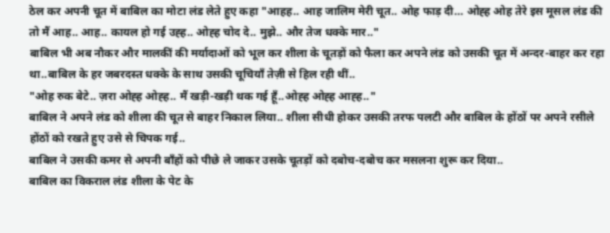ठेल कर अपनी चूत में बाबिल का मोटा लंड लेते हुए कहा "आहह.. आह जालिम मेरी चूत.. ओह फाड़ दी… ओह्ह ओह तेरे इस मूसल लंड की तो मैं आह.. आह.. कायल हो गई उह्ह.. ओह्ह चोद दे.. मुझे.. और तेज धक्के मार.."
बाबिल भी अब नौकर और मालकीं की मर्यादाओं को भूल कर शीला के चूतड़ों को फैला कर अपने लंड को उसकी चूत में अन्दर-बाहर कर रहा था..बाबिल के हर जबरदस्त धक्के के साथ उसकी चूचियाँ तेज़ी से हिल रही थीं..
"ओह रुक बेटे.. ज़रा ओह्ह ओह्ह.. मैं खड़ी-खड़ी थक गई हूँ..ओह्ह ओह्ह आह्ह.."
बाबिल ने अपने लंड को शीला की चूत से बाहर निकाल लिया.. शीला सीधी होकर उसकी तरफ पलटी और बाबिल के होंठों पर अपने रसीले होंठों को रखते हुए उसे से चिपक गई..
बाबिल ने उसकी कमर से अपनी बाँहों को पीछे ले जाकर उसके चूतड़ों को दबोच-दबोच कर मसलना शुरू कर दिया..
बाबिल का विकराल लंड शीला के पेट के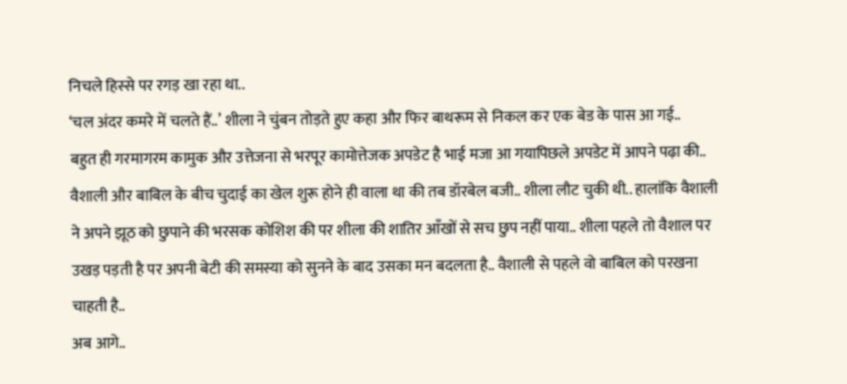निचले हिस्से पर रगड़ खा रहा था..
‘चल अंदर कमरे में चलते हैं..’ शीला ने चुंबन तोड़ते हुए कहा और फिर बाथरूम से निकल कर एक बेड के पास आ गई..
बहुत ही गरमागरम कामुक और उत्तेजना से भरपूर कामोत्तेजक अपडेट है भाई मजा आ गयापिछले अपडेट में आपने पढ़ा की..
वैशाली और बाबिल के बीच चुदाई का खेल शुरू होने ही वाला था की तब डॉरबेल बजी.. शीला लौट चुकी थी.. हालांकि वैशाली ने अपने झूठ को छुपाने की भरसक कोशिश की पर शीला की शातिर आँखों से सच छुप नहीं पाया.. शीला पहले तो वैशाल पर उखड़ पड़ती है पर अपनी बेटी की समस्या को सुनने के बाद उसका मन बदलता है.. वैशाली से पहले वो बाबिल को परखना चाहती है..
अब आगे..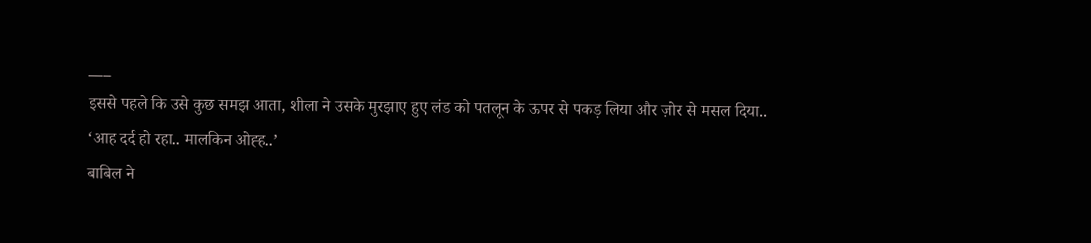___
इससे पहले कि उसे कुछ समझ आता, शीला ने उसके मुरझाए हुए लंड को पतलून के ऊपर से पकड़ लिया और ज़ोर से मसल दिया..
‘आह दर्द हो रहा.. मालकिन ओह्ह..’
बाबिल ने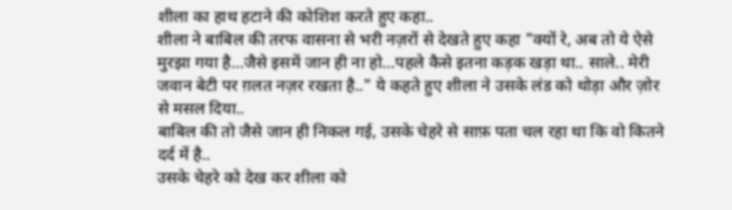शीला का हाथ हटाने की कोशिश करते हुए कहा..
शीला ने बाबिल की तरफ वासना से भरी नज़रों से देखते हुए कहा "क्यों रे, अब तो ये ऐसे मुरझा गया है…जैसे इसमें जान ही ना हो…पहले कैसे इतना कड़क खड़ा था.. साले.. मेरी जवान बेटी पर ग़लत नज़र रखता है.." ये कहते हुए शीला ने उसके लंड को थोड़ा और ज़ोर से मसल दिया..
बाबिल की तो जैसे जान ही निकल गई, उसके चेहरे से साफ़ पता चल रहा था कि वो कितने दर्द में है..
उसके चेहरे को देख कर शीला को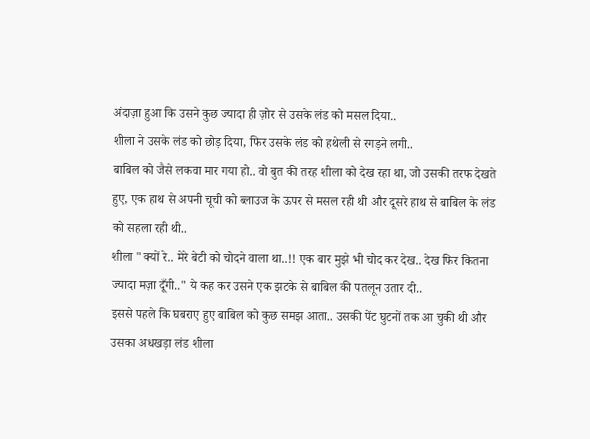अंदाज़ा हुआ कि उसने कुछ ज्यादा ही ज़ोर से उसके लंड को मसल दिया..
शीला ने उसके लंड को छोड़ दिया, फिर उसके लंड को हथेली से रगड़ने लगी..
बाबिल को जैसे लकवा मार गया हो.. वो बुत की तरह शीला को देख रहा था, जो उसकी तरफ देखते हुए, एक हाथ से अपनी चूची को ब्लाउज के ऊपर से मसल रही थी और दूसरे हाथ से बाबिल के लंड को सहला रही थी..
शीला "क्यों रे.. मेरे बेटी को चोदने वाला था..!! एक बार मुझे भी चोद कर देख.. देख फिर कितना ज्यादा मज़ा दूँगी.." ये कह कर उसने एक झटके से बाबिल की पतलून उतार दी..
इससे पहले कि घबराए हुए बाबिल को कुछ समझ आता.. उसकी पेंट घुटनों तक आ चुकी थी और उसका अधखड़ा लंड शीला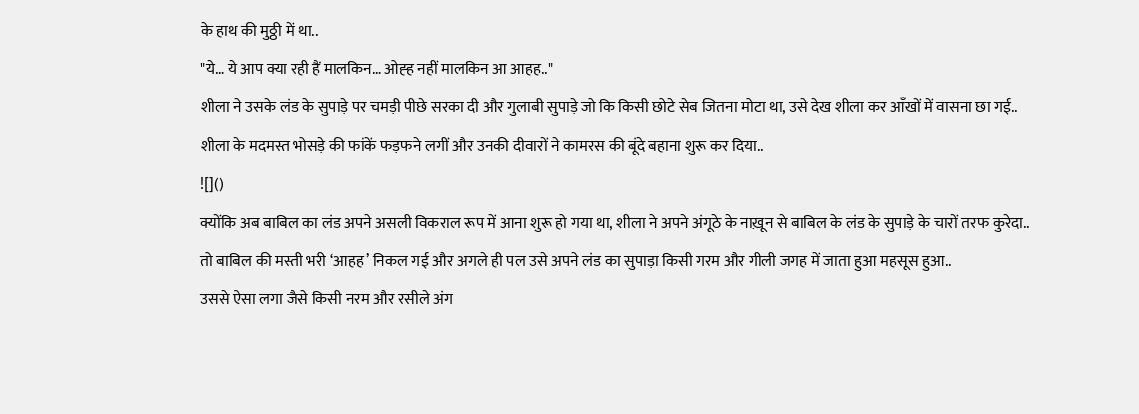के हाथ की मुठ्ठी में था..
"ये… ये आप क्या रही हैं मालकिन… ओह्ह नहीं मालकिन आ आहह.."
शीला ने उसके लंड के सुपाड़े पर चमड़ी पीछे सरका दी और गुलाबी सुपाड़े जो कि किसी छोटे सेब जितना मोटा था, उसे देख शीला कर आँखों में वासना छा गई..
शीला के मदमस्त भोसड़े की फांकें फड़फने लगीं और उनकी दीवारों ने कामरस की बूंदे बहाना शुरू कर दिया..
![]()
क्योंकि अब बाबिल का लंड अपने असली विकराल रूप में आना शुरू हो गया था, शीला ने अपने अंगूठे के नाख़ून से बाबिल के लंड के सुपाड़े के चारों तरफ कुरेदा..
तो बाबिल की मस्ती भरी ‘आहह’ निकल गई और अगले ही पल उसे अपने लंड का सुपाड़ा किसी गरम और गीली जगह में जाता हुआ महसूस हुआ..
उससे ऐसा लगा जैसे किसी नरम और रसीले अंग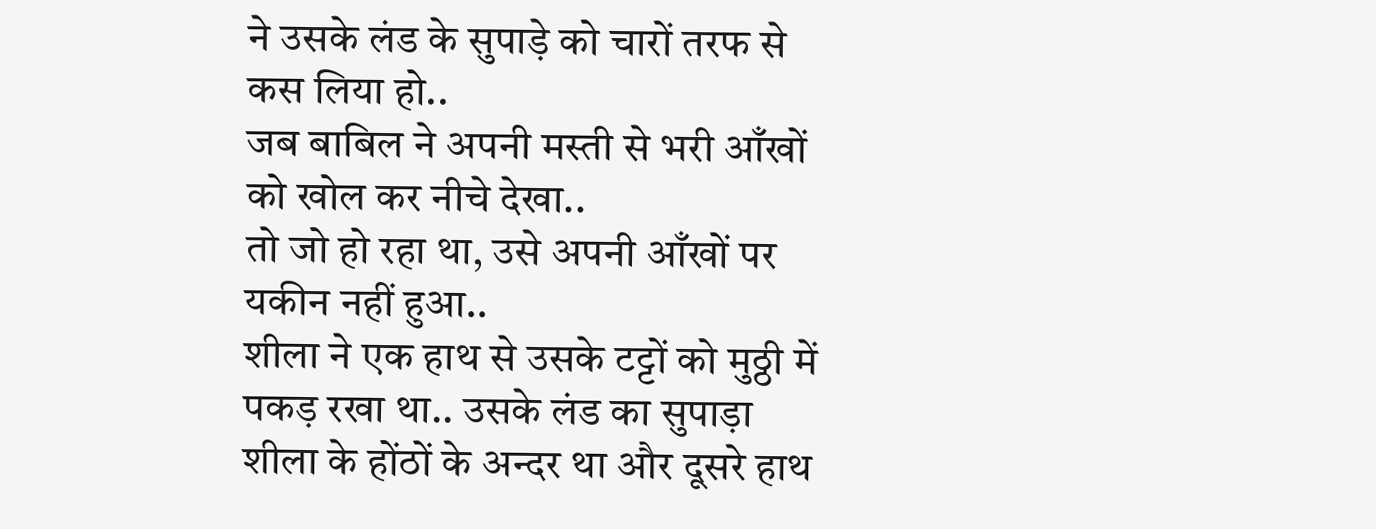ने उसके लंड के सुपाड़े को चारों तरफ से कस लिया हो..
जब बाबिल ने अपनी मस्ती से भरी आँखों को खोल कर नीचे देखा..
तो जो हो रहा था, उसे अपनी आँखों पर यकीन नहीं हुआ..
शीला ने एक हाथ से उसके टट्टों को मुठ्ठी में पकड़ रखा था.. उसके लंड का सुपाड़ा शीला के होंठों के अन्दर था और दूसरे हाथ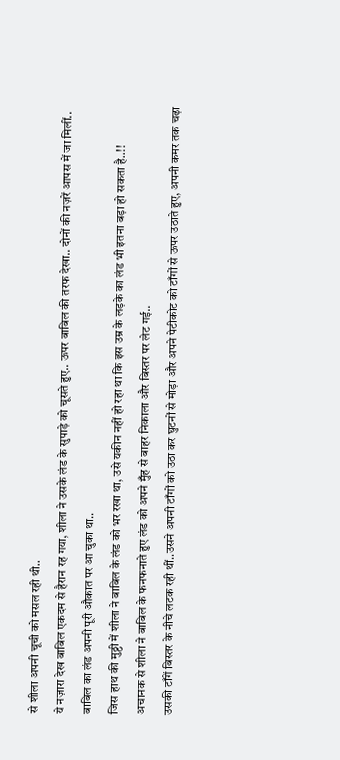से शीला अपनी चूची को मसल रही थी..
ये नज़ारा देख बाबिल एकदम से हैरान रह गया, शीला ने उसके लंड के सुपाड़े को चूसते हुए.. ऊपर बाबिल की तरफ देखा.. दोनों की नज़रें आपस में जा मिलीं..
बाबिल का लंड अपनी पूरी औकात पर आ चुका था..
जिस हाथ की मुठ्ठी में शीला ने बाबिल के लंड को भर रखा था, उसे यकीन नहीं हो रहा था कि इस उम्र के लड़के का लंड भी इतना बड़ा हो सकता है..!!
अचानक से शीला ने बाबिल के फनफनाते हुए लंड को अपने मुँह से बाहर निकाला और बिस्तर पर लेट गई..
उसकी टाँगें बिस्तर के नीचे लटक रही थीं..उसने अपनी टाँगों को उठा कर घुटनों से मोड़ा और अपने पेटीकोट को टाँगों से ऊपर उठाते हुए, अपनी कमर तक चढ़ा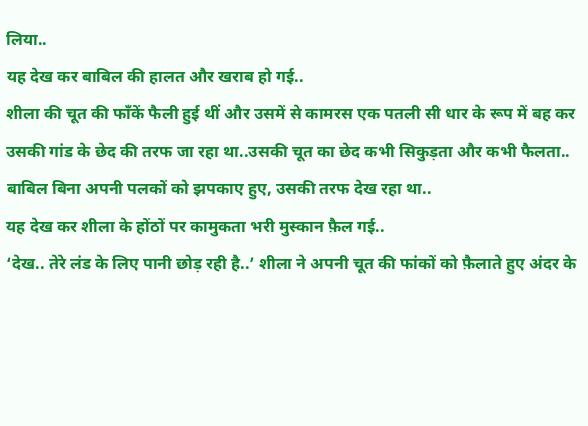लिया..
यह देख कर बाबिल की हालत और खराब हो गई..
शीला की चूत की फाँकें फैली हुई थीं और उसमें से कामरस एक पतली सी धार के रूप में बह कर उसकी गांड के छेद की तरफ जा रहा था..उसकी चूत का छेद कभी सिकुड़ता और कभी फैलता..
बाबिल बिना अपनी पलकों को झपकाए हुए, उसकी तरफ देख रहा था..
यह देख कर शीला के होंठों पर कामुकता भरी मुस्कान फ़ैल गई..
‘देख.. तेरे लंड के लिए पानी छोड़ रही है..’ शीला ने अपनी चूत की फांकों को फ़ैलाते हुए अंदर के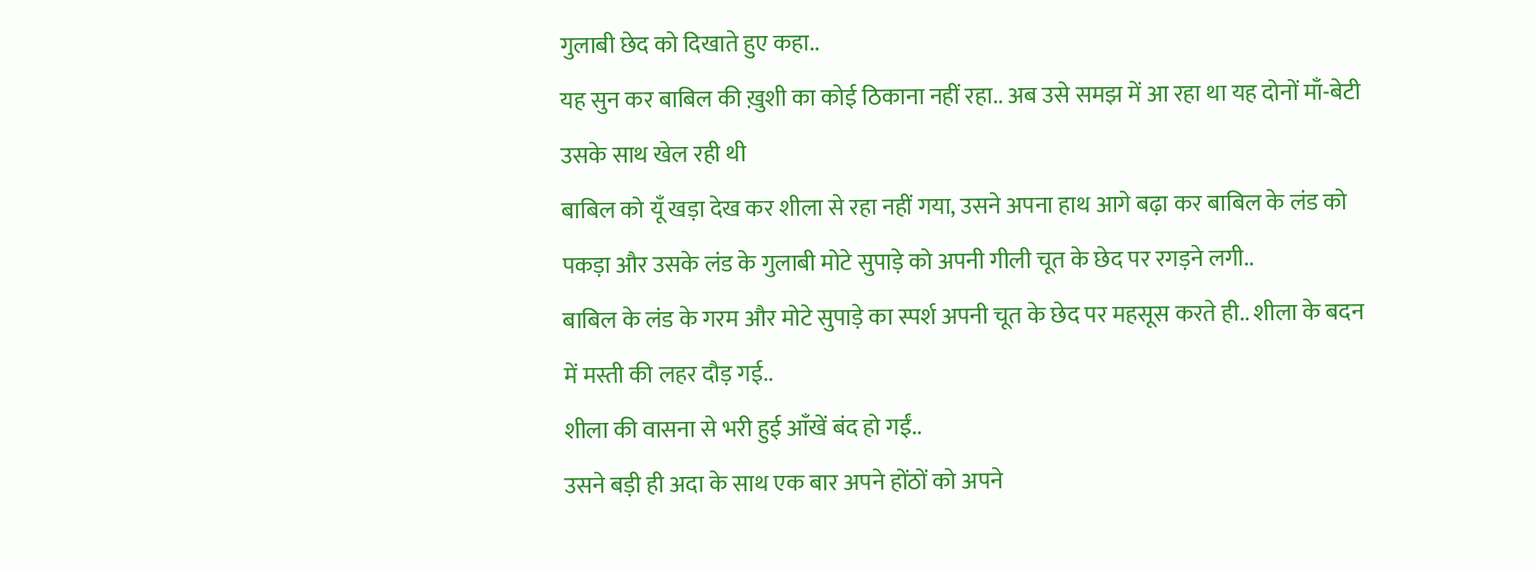गुलाबी छेद को दिखाते हुए कहा..
यह सुन कर बाबिल की ख़ुशी का कोई ठिकाना नहीं रहा.. अब उसे समझ में आ रहा था यह दोनों माँ-बेटी उसके साथ खेल रही थी
बाबिल को यूँ खड़ा देख कर शीला से रहा नहीं गया, उसने अपना हाथ आगे बढ़ा कर बाबिल के लंड को पकड़ा और उसके लंड के गुलाबी मोटे सुपाड़े को अपनी गीली चूत के छेद पर रगड़ने लगी..
बाबिल के लंड के गरम और मोटे सुपाड़े का स्पर्श अपनी चूत के छेद पर महसूस करते ही.. शीला के बदन में मस्ती की लहर दौड़ गई..
शीला की वासना से भरी हुई आँखें बंद हो गईं..
उसने बड़ी ही अदा के साथ एक बार अपने होंठों को अपने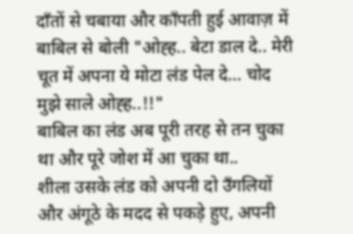दाँतों से चबाया और काँपती हुई आवाज़ में बाबिल से बोली "ओह्ह.. बेटा डाल दे.. मेरी चूत में अपना ये मोटा लंड पेल दे… चोद मुझे साले ओह्ह..!!"
बाबिल का लंड अब पूरी तरह से तन चुका था और पूरे जोश में आ चुका था..
शीला उसके लंड को अपनी दो उँगलियों और अंगूठे के मदद से पकड़े हुए, अपनी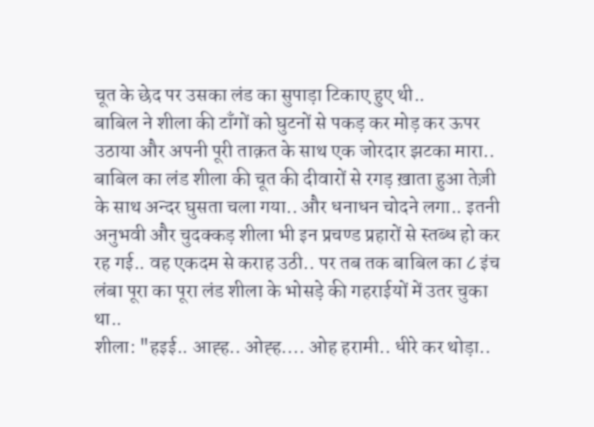चूत के छेद पर उसका लंड का सुपाड़ा टिकाए हुए थी..
बाबिल ने शीला की टाँगों को घुटनों से पकड़ कर मोड़ कर ऊपर उठाया और अपनी पूरी ताक़त के साथ एक जोरदार झटका मारा..
बाबिल का लंड शीला की चूत की दीवारों से रगड़ ख़ाता हुआ तेज़ी के साथ अन्दर घुसता चला गया.. और धनाधन चोदने लगा.. इतनी अनुभवी और चुदक्कड़ शीला भी इन प्रचण्ड प्रहारों से स्तब्ध हो कर रह गई.. वह एकदम से कराह उठी.. पर तब तक बाबिल का ८ इंच लंबा पूरा का पूरा लंड शीला के भोसड़े की गहराईयों में उतर चुका था..
शीला: "हइई.. आह्ह.. ओह्ह.... ओह हरामी.. धीरे कर थोड़ा..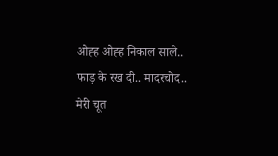ओह्ह ओह्ह निकाल साले.. फाड़ के रख दी.. मादरचोद.. मेरी चूत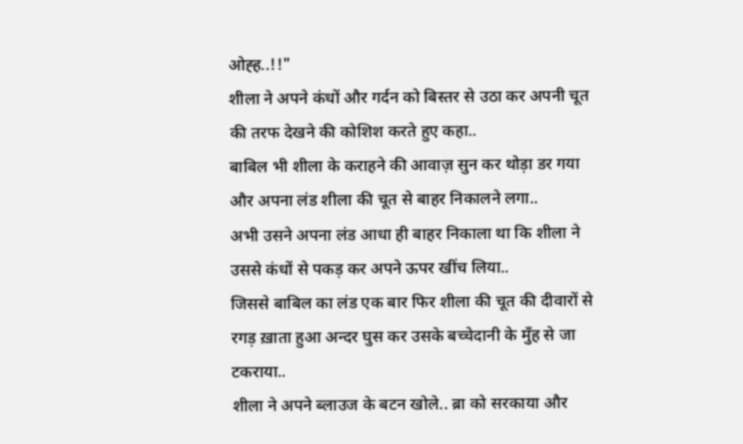ओह्ह..!!"
शीला ने अपने कंधों और गर्दन को बिस्तर से उठा कर अपनी चूत की तरफ देखने की कोशिश करते हुए कहा..
बाबिल भी शीला के कराहने की आवाज़ सुन कर थोड़ा डर गया और अपना लंड शीला की चूत से बाहर निकालने लगा..
अभी उसने अपना लंड आधा ही बाहर निकाला था कि शीला ने उससे कंधों से पकड़ कर अपने ऊपर खींच लिया..
जिससे बाबिल का लंड एक बार फिर शीला की चूत की दीवारों से रगड़ ख़ाता हुआ अन्दर घुस कर उसके बच्चेदानी के मुँह से जा टकराया..
शीला ने अपने ब्लाउज के बटन खोले.. ब्रा को सरकाया और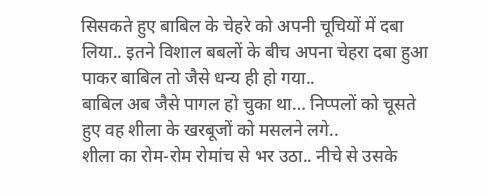सिसकते हुए बाबिल के चेहरे को अपनी चूचियों में दबा लिया.. इतने विशाल बबलों के बीच अपना चेहरा दबा हुआ पाकर बाबिल तो जैसे धन्य ही हो गया..
बाबिल अब जैसे पागल हो चुका था… निप्पलों को चूसते हुए वह शीला के खरबूजों को मसलने लगे..
शीला का रोम-रोम रोमांच से भर उठा.. नीचे से उसके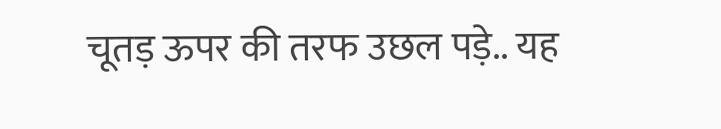चूतड़ ऊपर की तरफ उछल पड़े.. यह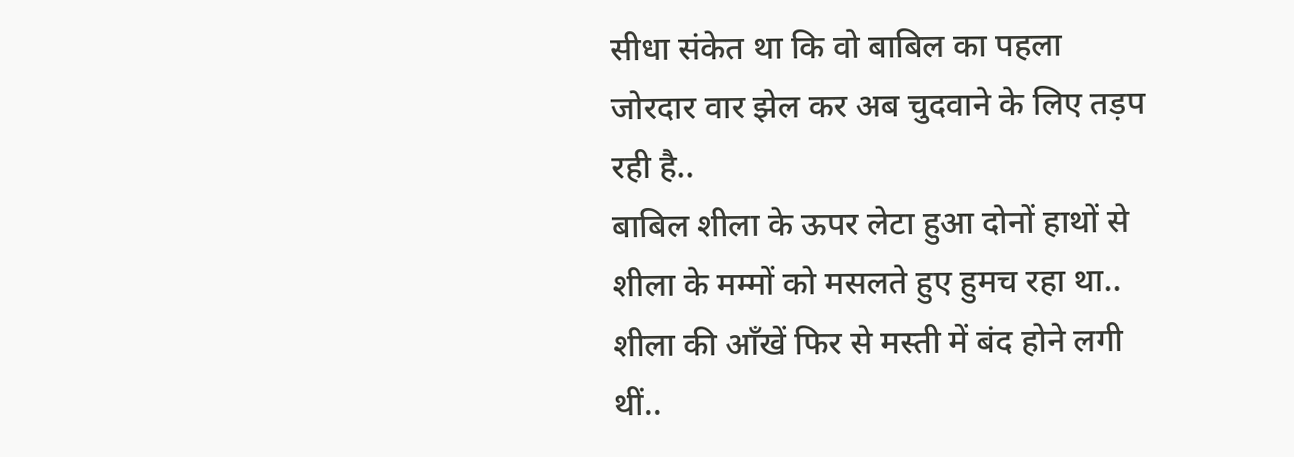सीधा संकेत था कि वो बाबिल का पहला जोरदार वार झेल कर अब चुदवाने के लिए तड़प रही है..
बाबिल शीला के ऊपर लेटा हुआ दोनों हाथों से शीला के मम्मों को मसलते हुए हुमच रहा था.. शीला की आँखें फिर से मस्ती में बंद होने लगी थीं..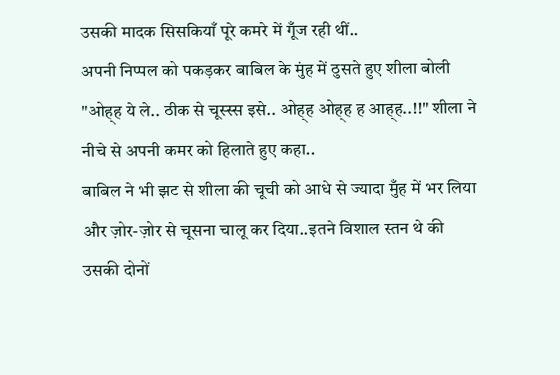उसकी मादक सिसकियाँ पूरे कमरे में गूँज रही थीं..
अपनी निप्पल को पकड़कर बाबिल के मुंह में ठुसते हुए शीला बोली "ओह्ह ये ले.. ठीक से चूस्स्स इसे.. ओह्ह ओह्ह ह आह्ह..!!" शीला ने नीचे से अपनी कमर को हिलाते हुए कहा..
बाबिल ने भी झट से शीला की चूची को आधे से ज्यादा मुँह में भर लिया और ज़ोर-ज़ोर से चूसना चालू कर दिया..इतने विशाल स्तन थे की उसकी दोनों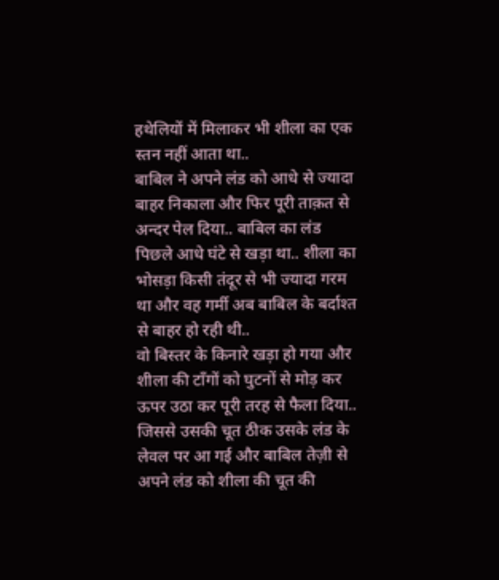हथेलियों में मिलाकर भी शीला का एक स्तन नहीं आता था..
बाबिल ने अपने लंड को आधे से ज्यादा बाहर निकाला और फिर पूरी ताक़त से अन्दर पेल दिया.. बाबिल का लंड पिछले आधे घंटे से खड़ा था.. शीला का भोसड़ा किसी तंदूर से भी ज्यादा गरम था और वह गर्मी अब बाबिल के बर्दाश्त से बाहर हो रही थी..
वो बिस्तर के किनारे खड़ा हो गया और शीला की टाँगों को घुटनों से मोड़ कर ऊपर उठा कर पूरी तरह से फैला दिया..
जिससे उसकी चूत ठीक उसके लंड के लेवल पर आ गई और बाबिल तेज़ी से अपने लंड को शीला की चूत की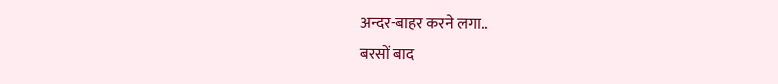अन्दर-बाहर करने लगा..
बरसों बाद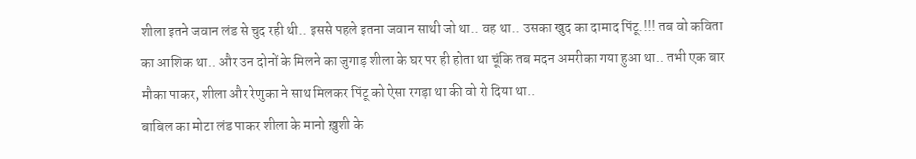शीला इतने जवान लंड से चुद रही थी.. इससे पहले इतना जवान साथी जो था.. वह था.. उसका खुद का दामाद पिंटू.!!! तब वो कविता का आशिक था.. और उन दोनों के मिलने का जुगाड़ शीला के घर पर ही होता था चूंकि तब मदन अमरीका गया हुआ था.. तभी एक बार मौका पाकर, शीला और रेणुका ने साथ मिलकर पिंटू को ऐसा रगड़ा था की वो रो दिया था..
बाबिल का मोटा लंड पाकर शीला के मानो ख़ुशी के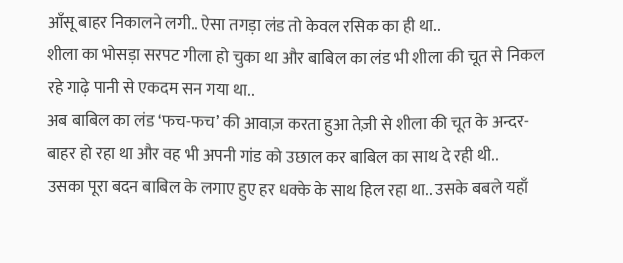आँसू बाहर निकालने लगी.. ऐसा तगड़ा लंड तो केवल रसिक का ही था..
शीला का भोसड़ा सरपट गीला हो चुका था और बाबिल का लंड भी शीला की चूत से निकल रहे गाढ़े पानी से एकदम सन गया था..
अब बाबिल का लंड ‘फच-फच’ की आवाज़ करता हुआ तेज़ी से शीला की चूत के अन्दर-बाहर हो रहा था और वह भी अपनी गांड को उछाल कर बाबिल का साथ दे रही थी..
उसका पूरा बदन बाबिल के लगाए हुए हर धक्के के साथ हिल रहा था.. उसके बबले यहाँ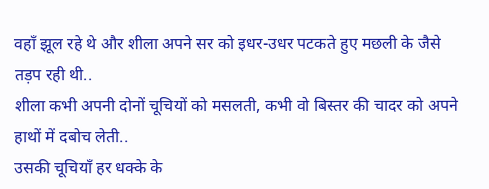वहाँ झूल रहे थे और शीला अपने सर को इधर-उधर पटकते हुए मछली के जैसे तड़प रही थी..
शीला कभी अपनी दोनों चूचियों को मसलती, कभी वो बिस्तर की चादर को अपने हाथों में दबोच लेती..
उसकी चूचियाँ हर धक्के के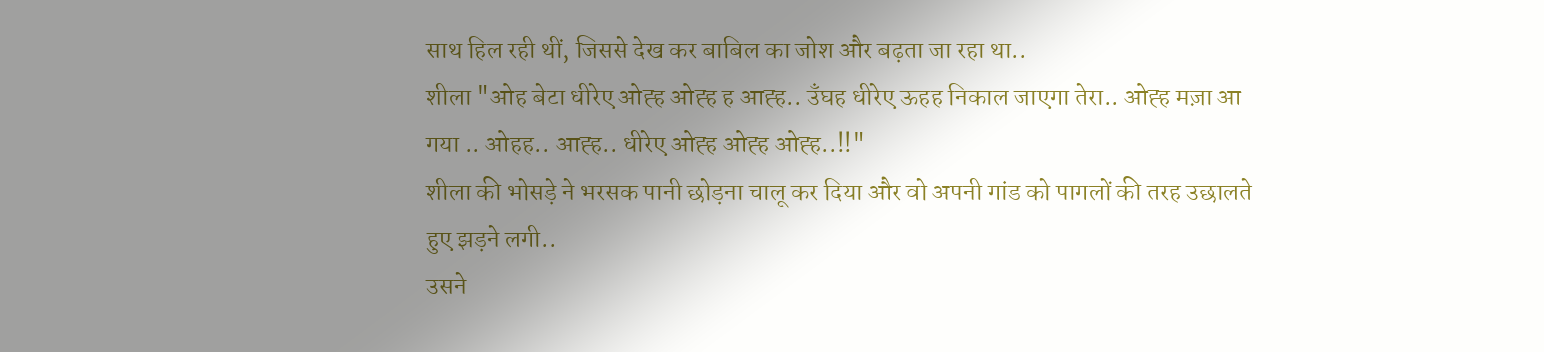साथ हिल रही थीं, जिससे देख कर बाबिल का जोश और बढ़ता जा रहा था..
शीला "ओह बेटा धीरेए ओह्ह ओह्ह ह आह्ह.. उँघह धीरेए ऊहह निकाल जाएगा तेरा.. ओह्ह मज़ा आ गया .. ओहह.. आह्ह.. धीरेए ओह्ह ओह्ह ओह्ह..!!"
शीला की भोसड़े ने भरसक पानी छोड़ना चालू कर दिया और वो अपनी गांड को पागलों की तरह उछालते हुए झड़ने लगी..
उसने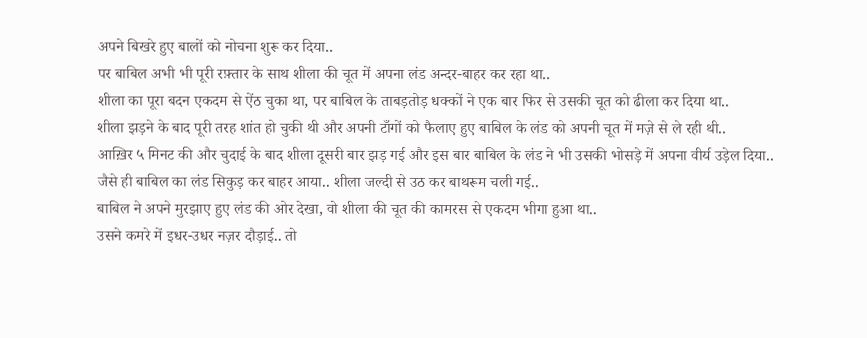अपने बिखरे हुए बालों को नोचना शुरू कर दिया..
पर बाबिल अभी भी पूरी रफ़्तार के साथ शीला की चूत में अपना लंड अन्दर-बाहर कर रहा था..
शीला का पूरा बदन एकदम से ऐंठ चुका था, पर बाबिल के ताबड़तोड़ धक्कों ने एक बार फिर से उसकी चूत को ढीला कर दिया था..
शीला झड़ने के बाद पूरी तरह शांत हो चुकी थी और अपनी टाँगों को फैलाए हुए बाबिल के लंड को अपनी चूत में मज़े से ले रही थी..
आख़िर ५ मिनट की और चुदाई के बाद शीला दूसरी बार झड़ गई और इस बार बाबिल के लंड ने भी उसकी भोसड़े में अपना वीर्य उड़ेल दिया..
जैसे ही बाबिल का लंड सिकुड़ कर बाहर आया.. शीला जल्दी से उठ कर बाथरूम चली गई..
बाबिल ने अपने मुरझाए हुए लंड की ओर देखा, वो शीला की चूत की कामरस से एकदम भीगा हुआ था..
उसने कमरे में इधर-उधर नज़र दौड़ाई.. तो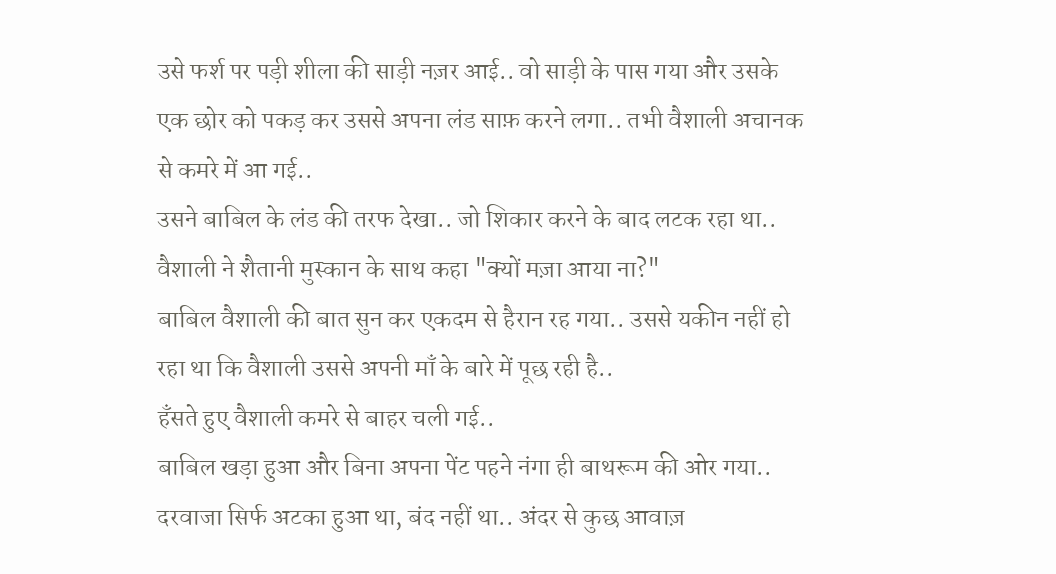उसे फर्श पर पड़ी शीला की साड़ी नज़र आई.. वो साड़ी के पास गया और उसके एक छोर को पकड़ कर उससे अपना लंड साफ़ करने लगा.. तभी वैशाली अचानक से कमरे में आ गई..
उसने बाबिल के लंड की तरफ देखा.. जो शिकार करने के बाद लटक रहा था..
वैशाली ने शैतानी मुस्कान के साथ कहा "क्यों मज़ा आया ना?"
बाबिल वैशाली की बात सुन कर एकदम से हैरान रह गया.. उससे यकीन नहीं हो रहा था कि वैशाली उससे अपनी माँ के बारे में पूछ रही है..
हँसते हुए वैशाली कमरे से बाहर चली गई..
बाबिल खड़ा हुआ और बिना अपना पेंट पहने नंगा ही बाथरूम की ओर गया.. दरवाजा सिर्फ अटका हुआ था, बंद नहीं था.. अंदर से कुछ आवाज़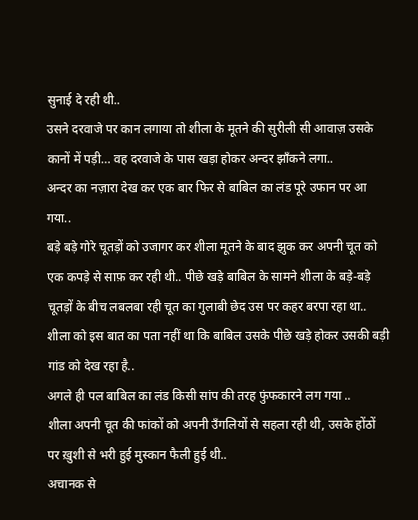सुनाई दे रही थी..
उसने दरवाजे पर कान लगाया तो शीला के मूतने की सुरीली सी आवाज़ उसके कानों में पड़ी… वह दरवाजे के पास खड़ा होकर अन्दर झाँकने लगा..
अन्दर का नज़ारा देख कर एक बार फिर से बाबिल का लंड पूरे उफान पर आ गया..
बड़े बड़े गोरे चूतड़ों को उजागर कर शीला मूतने के बाद झुक कर अपनी चूत को एक कपड़े से साफ़ कर रही थी.. पीछे खड़े बाबिल के सामने शीला के बड़े-बड़े चूतड़ों के बीच लबलबा रही चूत का गुलाबी छेद उस पर कहर बरपा रहा था..
शीला को इस बात का पता नहीं था कि बाबिल उसके पीछे खड़े होकर उसकी बड़ी गांड को देख रहा है..
अगले ही पल बाबिल का लंड किसी सांप की तरह फुंफकारने लग गया ..
शीला अपनी चूत की फांकों को अपनी उँगलियों से सहला रही थी, उसके होंठों पर ख़ुशी से भरी हुई मुस्कान फैली हुई थी..
अचानक से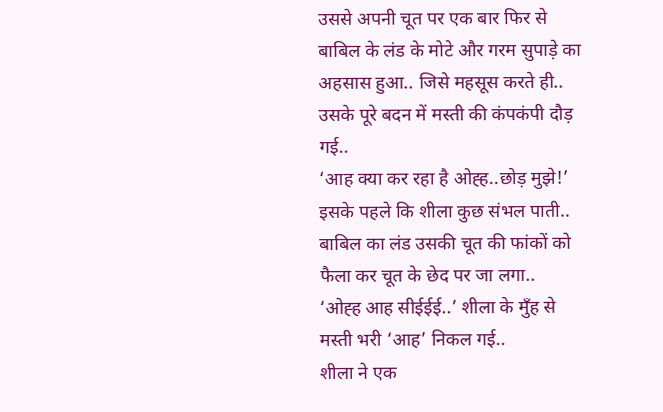उससे अपनी चूत पर एक बार फिर से बाबिल के लंड के मोटे और गरम सुपाड़े का अहसास हुआ.. जिसे महसूस करते ही.. उसके पूरे बदन में मस्ती की कंपकंपी दौड़ गई..
‘आह क्या कर रहा है ओह्ह..छोड़ मुझे!’
इसके पहले कि शीला कुछ संभल पाती.. बाबिल का लंड उसकी चूत की फांकों को फैला कर चूत के छेद पर जा लगा..
‘ओह्ह आह सीईईई..’ शीला के मुँह से मस्ती भरी ‘आह’ निकल गई..
शीला ने एक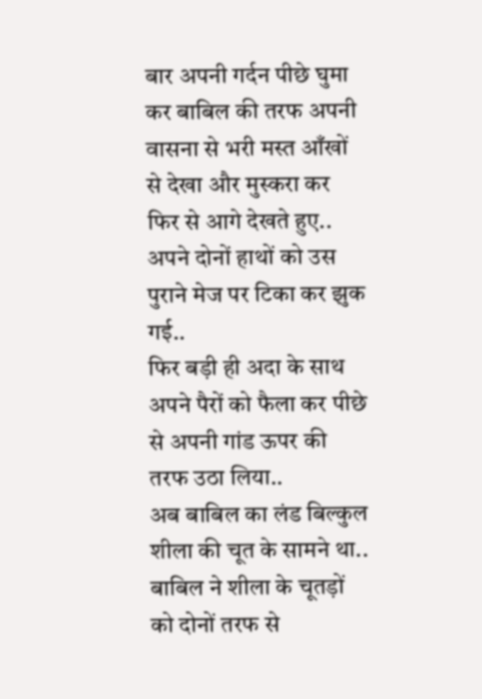बार अपनी गर्दन पीछे घुमा कर बाबिल की तरफ अपनी वासना से भरी मस्त आँखों से देखा और मुस्करा कर फिर से आगे देखते हुए.. अपने दोनों हाथों को उस पुराने मेज पर टिका कर झुक गई..
फिर बड़ी ही अदा के साथ अपने पैरों को फैला कर पीछे से अपनी गांड ऊपर की तरफ उठा लिया..
अब बाबिल का लंड बिल्कुल शीला की चूत के सामने था..
बाबिल ने शीला के चूतड़ों को दोनों तरफ से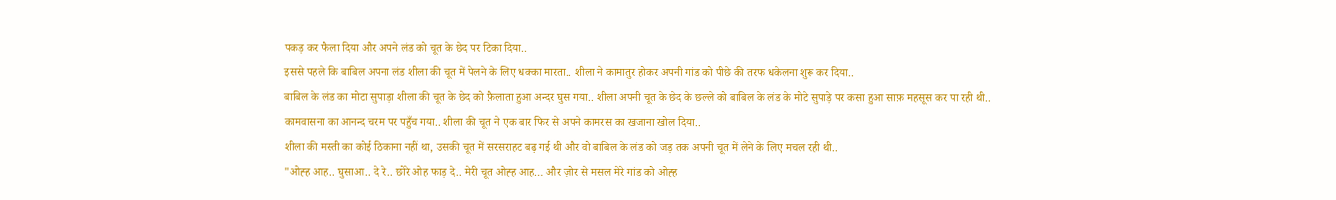पकड़ कर फैला दिया और अपने लंड को चूत के छेद पर टिका दिया..
इससे पहले कि बाबिल अपना लंड शीला की चूत में पेलने के लिए धक्का मारता.. शीला ने कामातुर होकर अपनी गांड को पीछे की तरफ धकेलना शुरू कर दिया..
बाबिल के लंड का मोटा सुपाड़ा शीला की चूत के छेद को फ़ैलाता हुआ अन्दर घुस गया.. शीला अपनी चूत के छेद के छल्ले को बाबिल के लंड के मोटे सुपाड़े पर कसा हुआ साफ़ महसूस कर पा रही थी..
कामवासना का आनन्द चरम पर पहुँच गया.. शीला की चूत ने एक बार फिर से अपने कामरस का खजाना खोल दिया..
शीला की मस्ती का कोई ठिकाना नहीं था, उसकी चूत में सरसराहट बढ़ गई थी और वो बाबिल के लंड को जड़ तक अपनी चूत में लेने के लिए मचल रही थी..
"ओह्ह आह.. घुसाआ.. दे रे.. छोरे ओह फाड़ दे.. मेरी चूत ओह्ह आह… और ज़ोर से मसल मेरे गांड को ओह्ह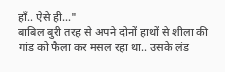हाँ.. ऐसे ही…"
बाबिल बुरी तरह से अपने दोनों हाथों से शीला की गांड को फैला कर मसल रहा था.. उसके लंड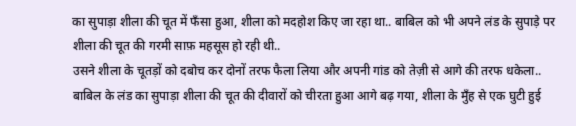का सुपाड़ा शीला की चूत में फँसा हुआ, शीला को मदहोश किए जा रहा था.. बाबिल को भी अपने लंड के सुपाड़े पर शीला की चूत की गरमी साफ़ महसूस हो रही थी..
उसने शीला के चूतड़ों को दबोच कर दोनों तरफ फैला लिया और अपनी गांड को तेज़ी से आगे की तरफ धकेला.. बाबिल के लंड का सुपाड़ा शीला की चूत की दीवारों को चीरता हुआ आगे बढ़ गया, शीला के मुँह से एक घुटी हुई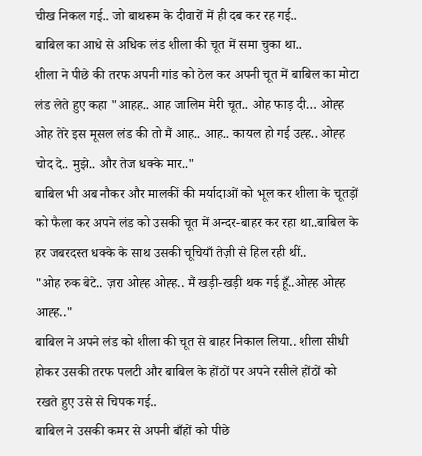चीख निकल गई.. जो बाथरूम के दीवारों में ही दब कर रह गई..
बाबिल का आधे से अधिक लंड शीला की चूत में समा चुका था..
शीला ने पीछे की तरफ अपनी गांड को ठेल कर अपनी चूत में बाबिल का मोटा लंड लेते हुए कहा "आहह.. आह जालिम मेरी चूत.. ओह फाड़ दी… ओह्ह ओह तेरे इस मूसल लंड की तो मैं आह.. आह.. कायल हो गई उह्ह.. ओह्ह चोद दे.. मुझे.. और तेज धक्के मार.."
बाबिल भी अब नौकर और मालकीं की मर्यादाओं को भूल कर शीला के चूतड़ों को फैला कर अपने लंड को उसकी चूत में अन्दर-बाहर कर रहा था..बाबिल के हर जबरदस्त धक्के के साथ उसकी चूचियाँ तेज़ी से हिल रही थीं..
"ओह रुक बेटे.. ज़रा ओह्ह ओह्ह.. मैं खड़ी-खड़ी थक गई हूँ..ओह्ह ओह्ह आह्ह.."
बाबिल ने अपने लंड को शीला की चूत से बाहर निकाल लिया.. शीला सीधी होकर उसकी तरफ पलटी और बाबिल के होंठों पर अपने रसीले होंठों को रखते हुए उसे से चिपक गई..
बाबिल ने उसकी कमर से अपनी बाँहों को पीछे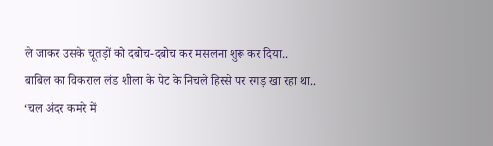ले जाकर उसके चूतड़ों को दबोच-दबोच कर मसलना शुरू कर दिया..
बाबिल का विकराल लंड शीला के पेट के निचले हिस्से पर रगड़ खा रहा था..
‘चल अंदर कमरे में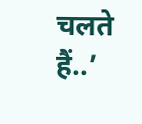चलते हैं..’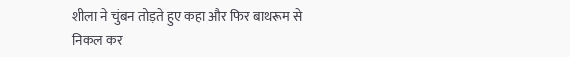शीला ने चुंबन तोड़ते हुए कहा और फिर बाथरूम से निकल कर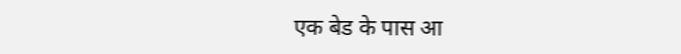एक बेड के पास आ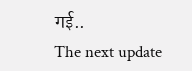गई..
The next update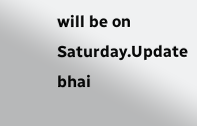will be on Saturday.Update bhai